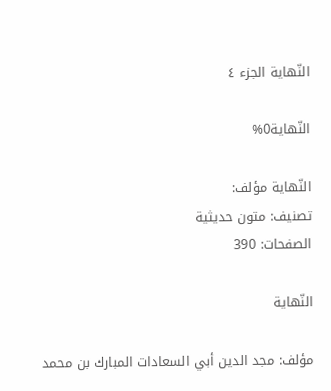النّهاية الجزء ٤

النّهاية0%

النّهاية مؤلف:
تصنيف: متون حديثية
الصفحات: 390

النّهاية

مؤلف: مجد الدين أبي السعادات المبارك بن محمد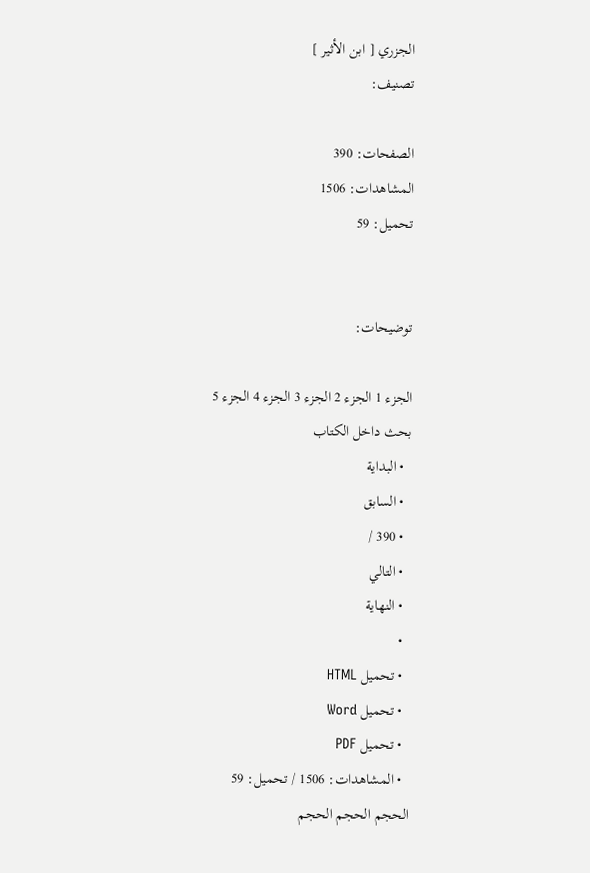الجزري [ ابن الأثير ]
تصنيف:

الصفحات: 390
المشاهدات: 1506
تحميل: 59


توضيحات:

الجزء 1 الجزء 2 الجزء 3 الجزء 4 الجزء 5
بحث داخل الكتاب
  • البداية
  • السابق
  • 390 /
  • التالي
  • النهاية
  •
  • تحميل HTML
  • تحميل Word
  • تحميل PDF
  • المشاهدات: 1506 / تحميل: 59
الحجم الحجم الحجم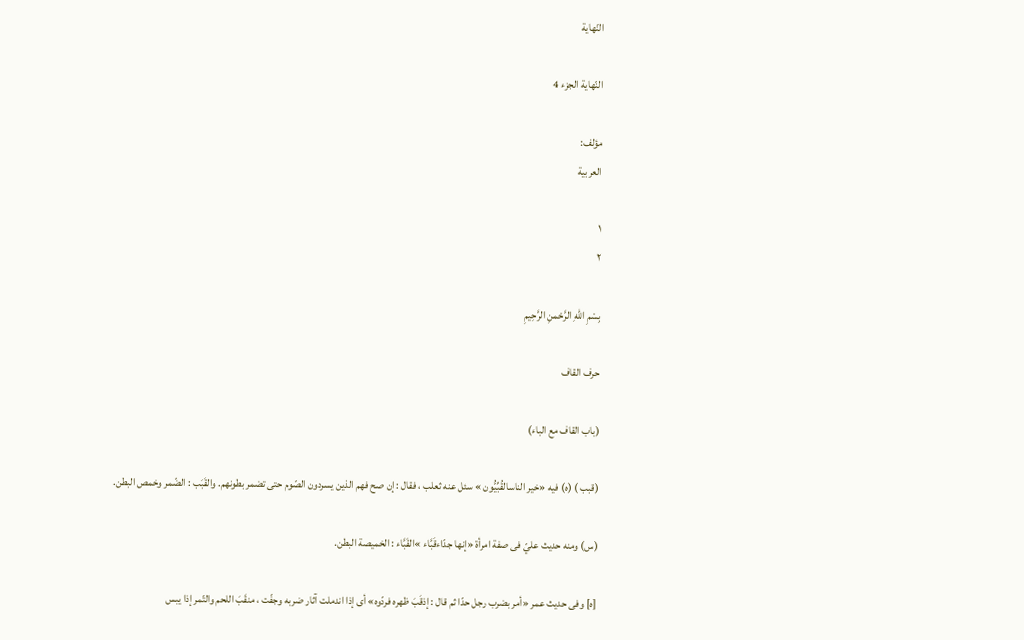النّهاية

النّهاية الجزء 4

مؤلف:
العربية

١
٢

بِسْمِ اللهِ الرَّحْمنِ الرَّحِيمِ

حرف القاف

(باب القاف مع الباء)

(قبب ) (ه) فيه «خير الناسالقُبِّيُّون » سئل عنه ثعلب ، فقال : إن صح فهم الذين يسردون الصّوم حتى تضمر بطونهم. والقَبَب : الضّمر وخمص البطن.

(س) ومنه حديث عليّ فى صفة امرأة «إنها جدّاءقَبَّاء »القَبَّاء : الخميصة البطن.

[ه] وفى حديث عمر «أمر بضرب رجل حدّا ثم قال : إذقَبَ ظهره فردّوه» أى إذا اندملت آثار ضربه وجفّت ، منقَبَ اللحم والتّمر إذا يبس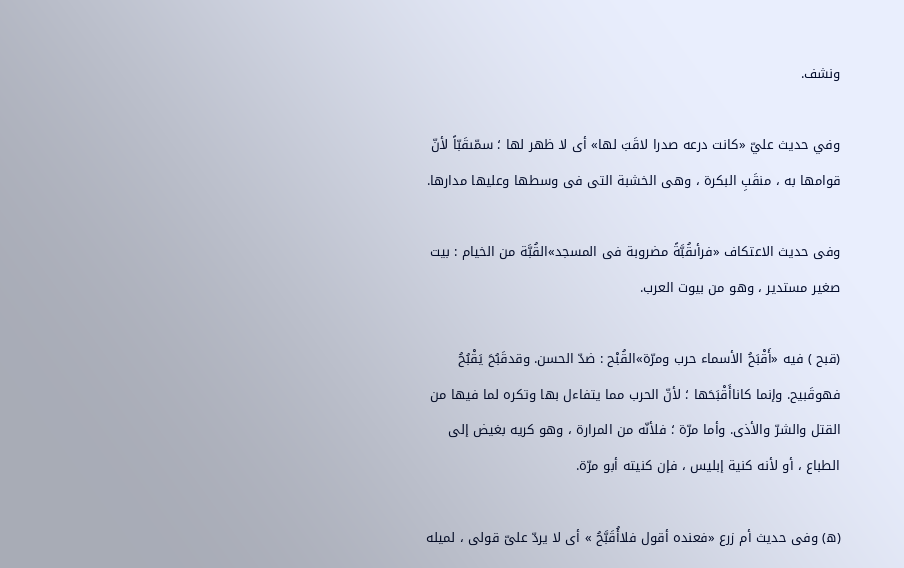ونشف.

وفي حديث عليّ «كانت درعه صدرا لاقَبَ لها» أى لا ظهر لها ؛ سمّىقَبّاً لأنّ قوامها به ، منقَبِ البكرة ، وهى الخشبة التى فى وسطها وعليها مدارها.

وفى حديث الاعتكاف «فرأىقُبَّةً مضروبة فى المسجد»القُبَّة من الخيام : بيت صغير مستدير ، وهو من بيوت العرب.

(قبح ) فيه «أَقْبَحُ الأسماء حرب ومرّة»القُبْح : ضدّ الحسن. وقدقَبُحَ يَقْبُحُ فهوقَبيح. وإنما كاناأَقْبَحَها ؛ لأنّ الحرب مما يتفاءل بها وتكره لما فيها من القتل والشرّ والأذى. وأما مرّة ؛ فلأنّه من المرارة ، وهو كريه بغيض إلى الطباع ، أو لأنه كنية إبليس ، فإن كنيته أبو مرّة.

(ه) وفى حديث أم زرع «فعنده أقول فلاأُقَبَّحُ » أى لا يردّ علىّ قولى ، لميله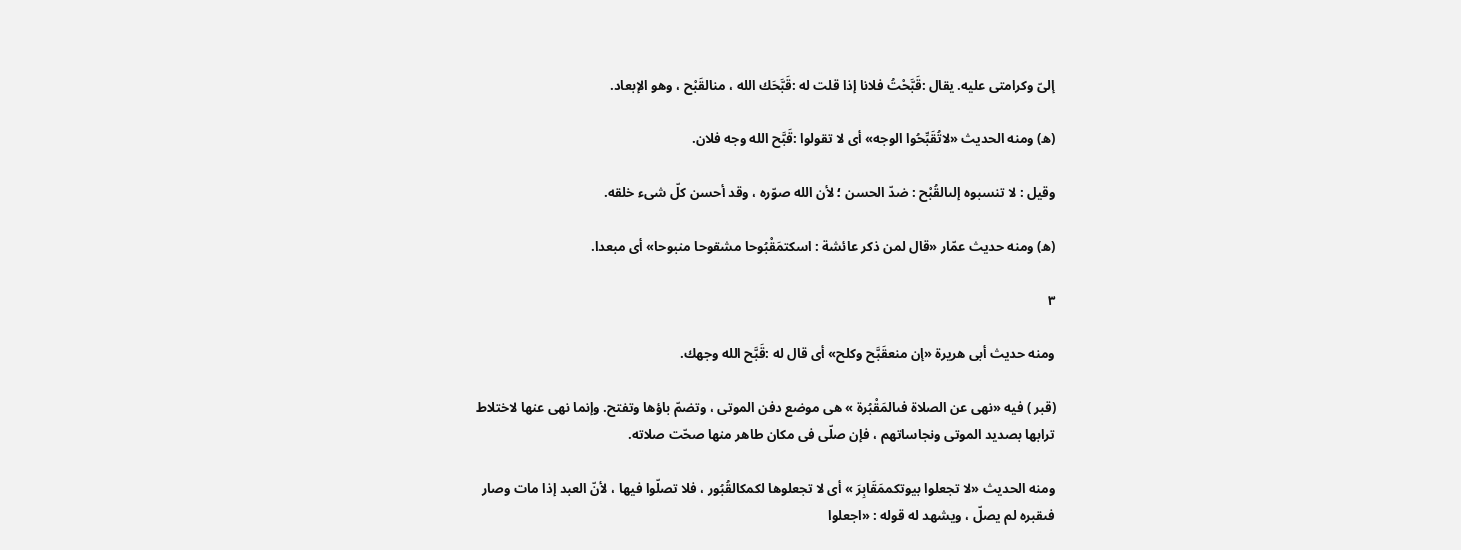إلىّ وكرامتى عليه. يقال :قَبَّحْتُ فلانا إذا قلت له :قَبَّحَك الله ، منالقَبْح ، وهو الإبعاد.

(ه) ومنه الحديث «لاتُقَبِّحُوا الوجه» أى لا تقولوا :قَبَّح الله وجه فلان.

وقيل : لا تنسبوه إلىالقُبْح : ضدّ الحسن ؛ لأن الله صوّره ، وقد أحسن كلّ شىء خلقه.

(ه) ومنه حديث عمّار «قال لمن ذكر عائشة : اسكتمَقْبُوحا مشقوحا منبوحا» أى مبعدا.

٣

ومنه حديث أبى هريرة «إن منعقَبَّح وكلح» أى قال له :قَبَّح الله وجهك.

(قبر ) فيه «نهى عن الصلاة فىالمَقْبُرة » هى موضع دفن الموتى ، وتضمّ باؤها وتفتح. وإنما نهى عنها لاختلاط ترابها بصديد الموتى ونجاساتهم ، فإن صلّى فى مكان طاهر منها صحّت صلاته.

ومنه الحديث «لا تجعلوا بيوتكممَقَابِرَ » أى لا تجعلوها لكمكالقُبُور ، فلا تصلّوا فيها ، لأنّ العبد إذا مات وصار فىقبره لم يصلّ ، ويشهد له قوله : «اجعلوا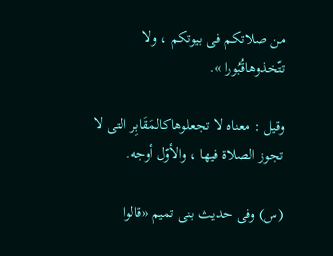من صلاتكم فى بيوتكم ، ولا تتّخذوهاقُبُورا ».

وقيل : معناه لا تجعلوهاكالمَقَابِر التى لا تجوز الصلاة فيها ، والأوّل أوجه.

(س) وفى حديث بنى تميم «قالوا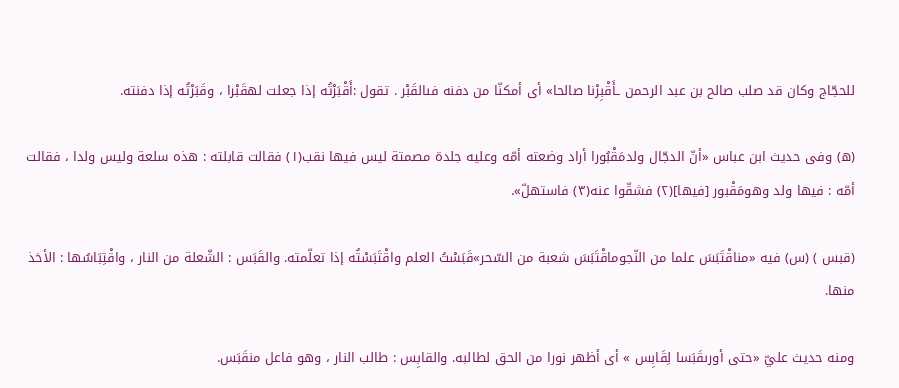للحجّاج وكان قد صلب صالح بن عبد الرحمن ـأَقْبِرْنا صالحا» أى أمكنّا من دفنه فىالقَبْر . تقول :أَقْبَرْتُه إذا جعلت لهقَبْرا ، وقَبَرْتُه إذا دفنته.

(ه) وفى حديث ابن عباس «أنّ الدجّال ولدمَقْبُورا أراد وضعته أمّه وعليه جلدة مصمتة ليس فيها نقب(١) فقالت قابلته : هذه سلعة وليس ولدا ، فقالت أمّه : فيها ولد وهومَقْبور [فيها](٢) فشقّوا عنه(٣) فاستهلّ».

(قبس ) (س) فيه «مناقْتَبَسَ علما من النّجوماقْتَبَسَ شعبة من السّحر»قَبَسْتُ العلم واقْتَبَسْتُه إذا تعلّمته. والقَبَس : الشّعلة من النار ، واقْتِبَاسُها : الأخذ منها.

ومنه حديث عليّ «حتى أورىقَبَسا لِقَابِس » أى أظهر نورا من الحق لطالبه. والقابِس : طالب النار ، وهو فاعل منقَبَس.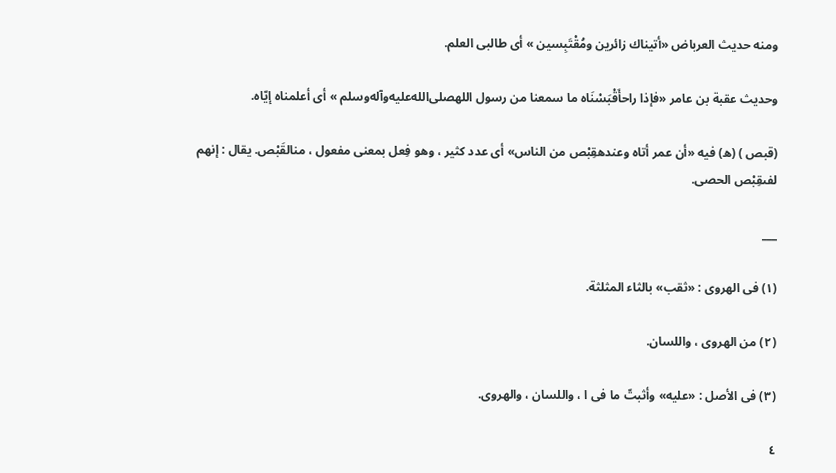ومنه حديث العرباض «أتيناك زائرين ومُقْتَبِسين » أى طالبى العلم.

وحديث عقبة بن عامر «فإذا راحأَقْبَسْنَاه ما سمعنا من رسول اللهصلى‌الله‌عليه‌وآله‌وسلم » أى أعلمناه إيّاه.

(قبص ) (ه) فيه «أن عمر أتاه وعندهقِبْص من الناس» أى عدد كثير ، وهو فِعل بمعنى مفعول ، منالقَبْص. يقال : إنهم لفىقِبْص الحصى.

___

(١) فى الهروى : «ثقب» بالثاء المثلثة.

(٢) من الهروى ، واللسان.

(٣) فى الأصل : «عليه» وأثبتّ ما فى ا ، واللسان ، والهروى.

٤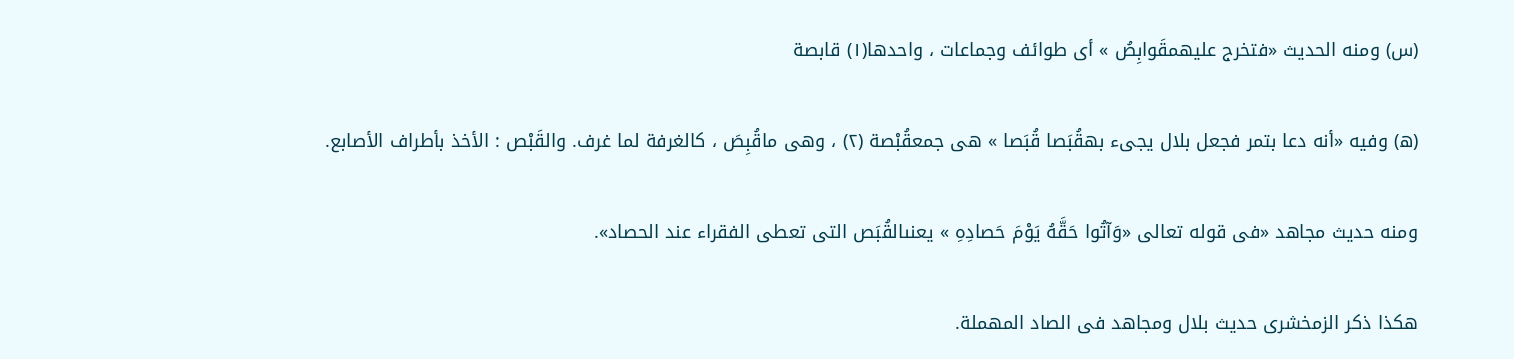(س) ومنه الحديث «فتخرج عليهمقَوابِصُ » أى طوائف وجماعات ، واحدها(١) قابصة

(ه) وفيه «أنه دعا بتمر فجعل بلال يجىء بهقُبَصا قُبَصا » هى جمعقُبْصة (٢) ، وهى ماقُبِصَ ، كالغرفة لما غرف. والقَبْص : الأخذ بأطراف الأصابع.

ومنه حديث مجاهد «فى قوله تعالى «وَآتُوا حَقَّهُ يَوْمَ حَصادِهِ » يعنىالقُبَص التى تعطى الفقراء عند الحصاد».

هكذا ذكر الزمخشرى حديث بلال ومجاهد فى الصاد المهملة.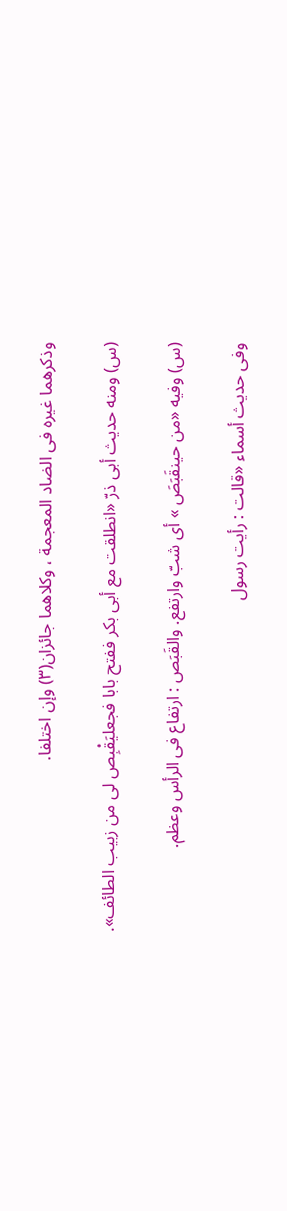وذكرهما غيره فى الضاد المعجمة ، وكلاهما جائزان(٣) وإن اختلفا.

(س) ومنه حديث أبى ذرّ «انطلقت مع أبى بكر ففتح بابا فجعليَقْبِص لى من زبيب الطائف».

(س) وفيه «من حينقَبَصَ » أى شبّ وارتفع. والقَبَص : ارتفاع فى الرأس وعظم.

وفى حديث أسماء «قالت : رأيت رسول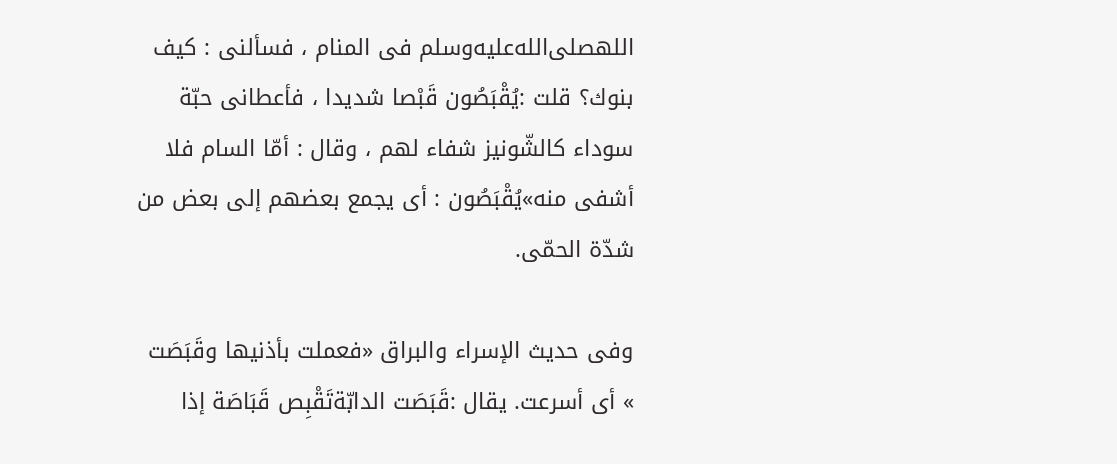اللهصلى‌الله‌عليه‌وسلم فى المنام ، فسألنى : كيف بنوك؟ قلت :يُقْبَصُون قَبْصا شديدا ، فأعطانى حبّة سوداء كالشّونيز شفاء لهم ، وقال : أمّا السام فلا أشفى منه»يُقْبَصُون : أى يجمع بعضهم إلى بعض من شدّة الحمّى.

وفى حديث الإسراء والبراق «فعملت بأذنيها وقَبَصَت » أى أسرعت. يقال :قَبَصَت الدابّةتَقْبِص قَبَاصَة إذا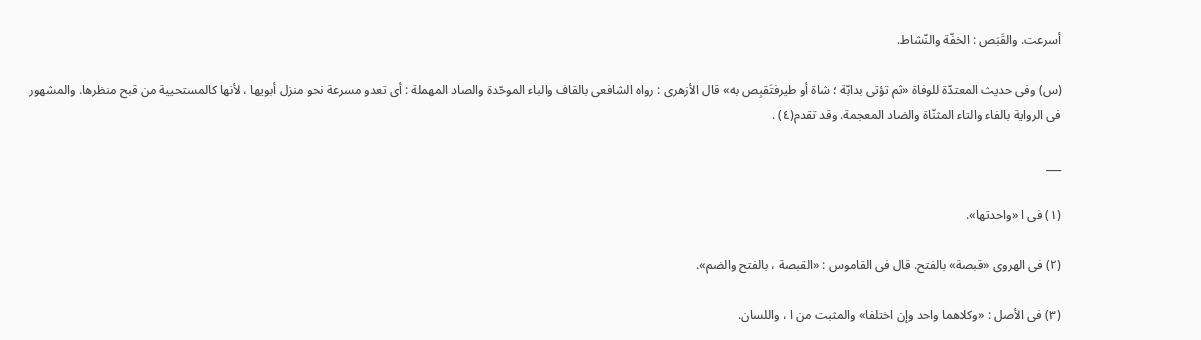أسرعت. والقَبَص : الخفّة والنّشاط.

(س) وفى حديث المعتدّة للوفاة «ثم تؤتى بدابّة ؛ شاة أو طيرفتَقبِص به» قال الأزهرى : رواه الشافعى بالقاف والباء الموحّدة والصاد المهملة : أى تعدو مسرعة نحو منزل أبويها ، لأنها كالمستحيية من قبح منظرها. والمشهور فى الرواية بالفاء والتاء المثنّاة والضاد المعجمة. وقد تقدم(٤) .

___

(١) فى ا «واحدتها».

(٢) فى الهروى «قبصة» بالفتح. قال فى القاموس : «القبصة ، بالفتح والضم».

(٣) فى الأصل : «وكلاهما واحد وإن اختلفا» والمثبت من ا ، واللسان.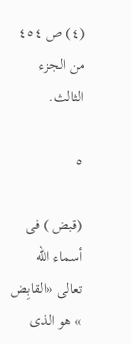(٤) ص ٤٥٤ من الجزء الثالث.

٥

(قبض ) فى أسماء الله تعالى «القابِض » هو الذى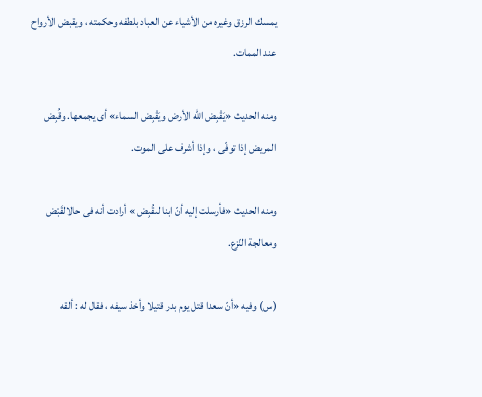يمسك الرزق وغيره من الأشياء عن العباد بلطفه وحكمته ، ويقبض الأرواح عند الممات.

ومنه الحديث «يَقْبِض الله الأرض ويَقْبِض السماء» أى يجمعها. وقُبِض المريض إذا توفّى ، وإذا أشرف على الموت.

ومنه الحديث «فأرسلت إليه أنّ ابنا لىقُبِض » أرادت أنه فى حالالقَبْض ومعالجة النّزع.

(س) وفيه «أنّ سعدا قتل يوم بدر قتيلا وأخذ سيفه ، فقال له : ألقه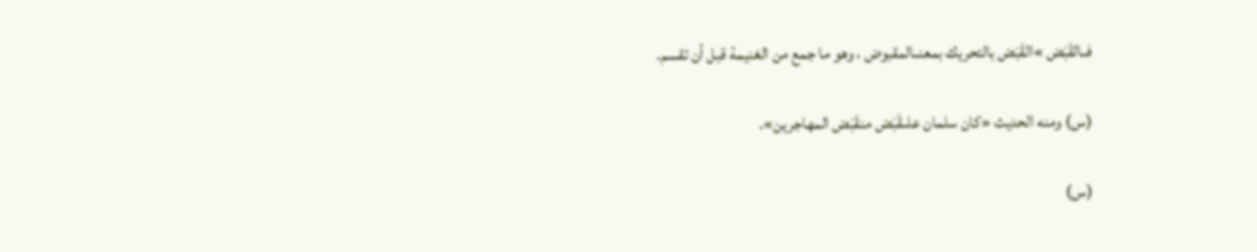فىالقَبَض »القَبَض بالتحريك بمعنىالمقبوض ، وهو ما جمع من الغنيمة قبل أن تقسم.

(س) ومنه الحديث «كان سلمان علىقَبَض منقَبَض المهاجرين».

(س)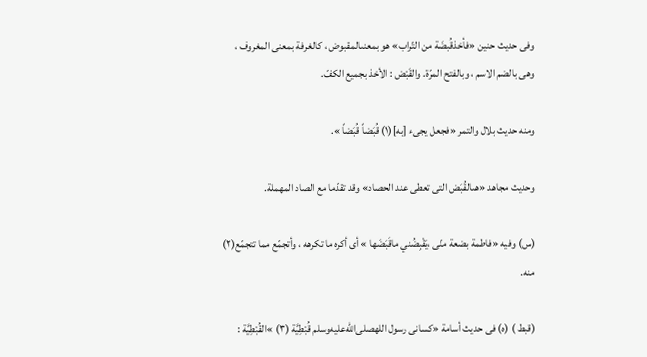وفى حديث حنين «فأخذقُبضَة من التّراب» هو بمعنىالمقبوض ، كالغرفة بمعنى المغروف ، وهى بالضم الاسم ، وبالفتح المرّة. والقَبْض : الأخذ بجميع الكفّ.

ومنه حديث بلال والتمر «فجعل يجىء [به](١) قُبَضاً قُبَضاً ».

وحديث مجاهد «هىالقُبَض التى تعطى عند الحصاد» وقد تقدّما مع الصاد المهملة.

(س) وفيه «فاطمة بضعة منّى ،يَقْبِضُني ماقَبَضَها » أى أكره ما تكرهه ، وأتجمّع مما تتجمّع(٢) منه.

(قبط ) (ه) فى حديث أسامة «كسانى رسول اللهصلى‌الله‌عليه‌وسلم قُبْطِيَّة (٣) »القُبْطِيَّة :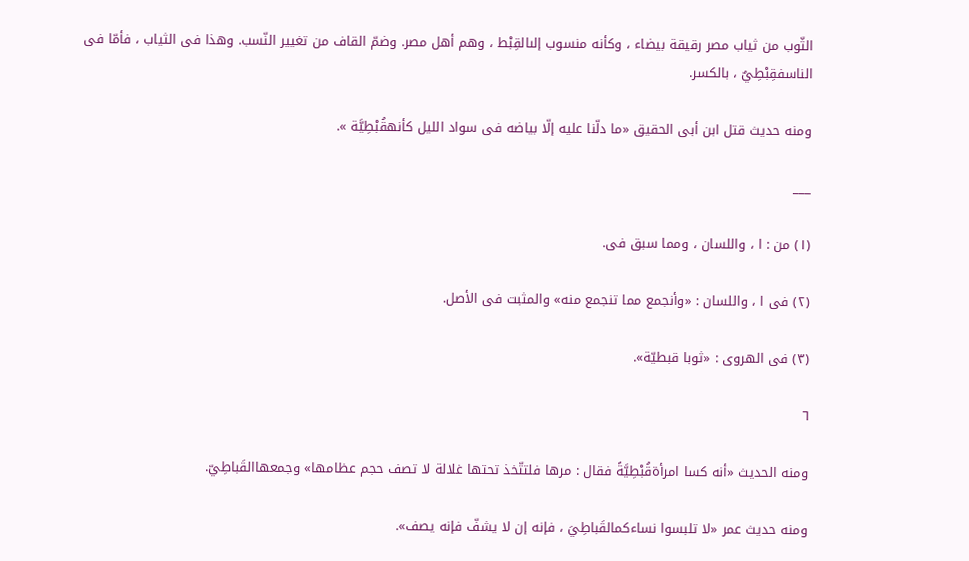الثّوب من ثياب مصر رقيقة بيضاء ، وكأنه منسوب إلىالقِبْط ، وهم أهل مصر. وضمّ القاف من تغيير النّسب. وهذا فى الثياب ، فأمّا فى الناسفقِبْطِيٌ ، بالكسر.

ومنه حديث قتل ابن أبى الحقيق «ما دلّنا عليه إلّا بياضه فى سواد الليل كأنهقُبْطِيَّة ».

___

(١) من : ا ، واللسان ، ومما سبق فى.

(٢) فى ا ، واللسان : «وأنجمع مما تنجمع منه» والمثبت فى الأصل.

(٣) فى الهروى : «ثوبا قبطيّة».

٦

ومنه الحديث «أنه كسا امرأةقُبْطِيَّةً فقال : مرها فلتتّخذ تحتها غلالة لا تصف حجم عظامها» وجمعهاالقَباطِيّ.

ومنه حديث عمر «لا تلبسوا نساءكمالقَباطِيَ ، فإنه إن لا يشفّ فإنه يصف».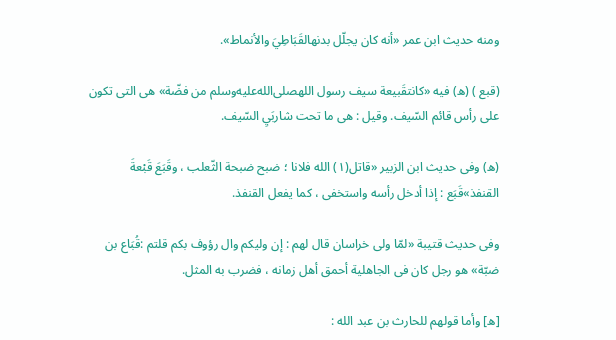ومنه حديث ابن عمر «أنه كان يجلّل بدنهالقَبَاطِيَ والأنماط».

(قبع ) (ه) فيه «كانتقَبيعة سيف رسول اللهصلى‌الله‌عليه‌وسلم من فضّة» هى التى تكون على رأس قائم السّيف. وقيل : هى ما تحت شاربَيِ السّيف.

(ه) وفى حديث ابن الزبير «قاتل(١) الله فلانا ؛ ضبح ضبحة الثّعلب ، وقَبَعَ قَبْعةَ القنفذ»قَبَع : إذا أدخل رأسه واستخفى ، كما يفعل القنفذ.

وفى حديث قتيبة «لمّا ولى خراسان قال لهم : إن وليكم وال رؤوف بكم قلتم :قُبَاع بن ضبّة» هو رجل كان فى الجاهلية أحمق أهل زمانه ، فضرب به المثل.

[ه] وأما قولهم للحارث بن عبد الله :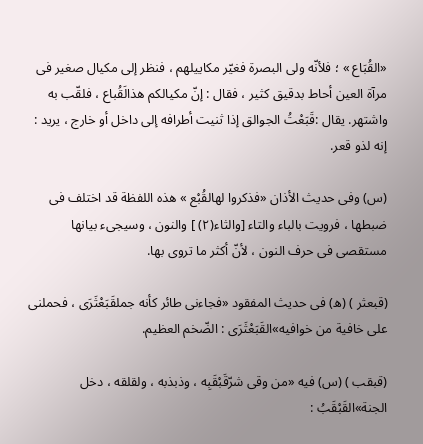«القُبَاع » ؛ فلأنّه ولى البصرة فغيّر مكاييلهم ، فنظر إلى مكيال صغير فى مرآة العين أحاط بدقيق كثير ، فقال : إنّ مكيالكم هذالَقُباع ، فلقّب به واشتهر. يقال :قَبَعْتُ الجوالق إذا ثنيت أطرافه إلى داخل أو خارج ، يريد : إنه لذو قعر.

(س) وفى حديث الأذان «فذكروا لهالقُبْع » هذه اللفظة قد اختلف فى ضبطها ، فرويت بالباء والتاء [والثاء(٢) ] والنون ، وسيجىء بيانها مستقصى فى حرف النون ، لأنّ أكثر ما تروى بها.

(قبعثر ) (ه) فى حديث المفقود «فجاءنى طائر كأنه جملقَبَعْثَرَى ، فحملنى على خافية من خوافيه»القَبَعْثَرَى : الضّخم العظيم.

(قبقب ) (س) فيه «من وقى شرّقَبْقَبِه ، وذبذبه ، ولقلقه ، دخل الجنة»القَبْقَبُ :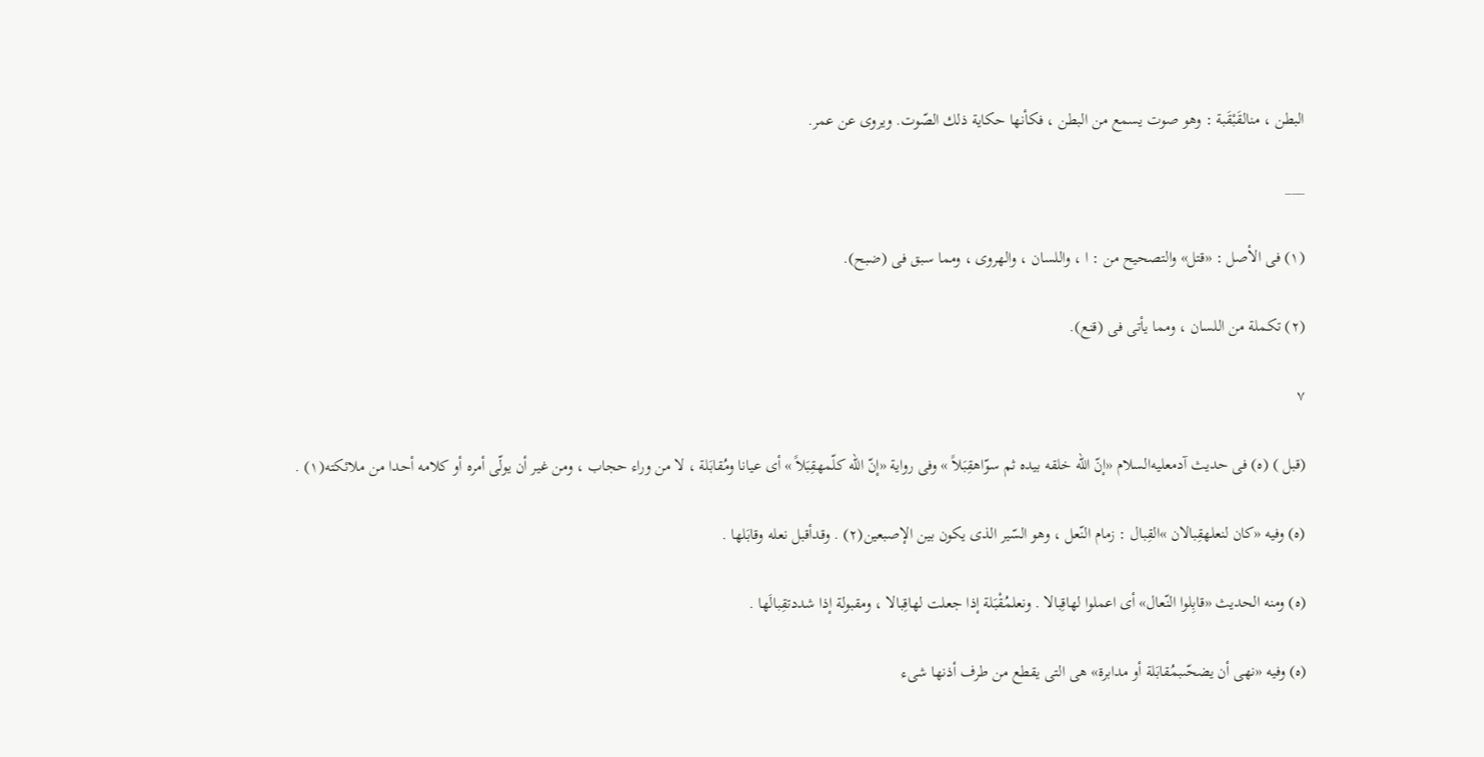البطن ، منالقَبْقَبة : وهو صوت يسمع من البطن ، فكأنها حكاية ذلك الصّوت. ويروى عن عمر.

___

(١) فى الأصل : «قتل» والتصحيح من : ا ، واللسان ، والهروى ، ومما سبق فى (ضبح).

(٢) تكملة من اللسان ، ومما يأتى فى (قنع).

٧

(قبل ) (ه) فى حديث آدمعليه‌السلام «إنّ الله خلقه بيده ثم سوّاهقِبَلاً » وفى رواية «إنّ الله كلّمهقِبَلاً » أى عيانا ومُقابَلة ، لا من وراء حجاب ، ومن غير أن يولّى أمره أو كلامه أحدا من ملائكته(١) .

(ه) وفيه «كان لنعلهقِبالان »القِبال : زمام النّعل ، وهو السّير الذى يكون بين الإصبعين(٢) . وقدأقبل نعله وقابَلها .

(ه) ومنه الحديث «قابِلوا النّعال» أى اعملوا لهاقِبالا . ونعلمُقْبَلة إذا جعلت لهاقِبالا ، ومقبولة إذا شددتقِبالَها .

(ه) وفيه «نهى أن يضحّىبمُقابَلة أو مدابرة» هى التى يقطع من طرف أذنها شىء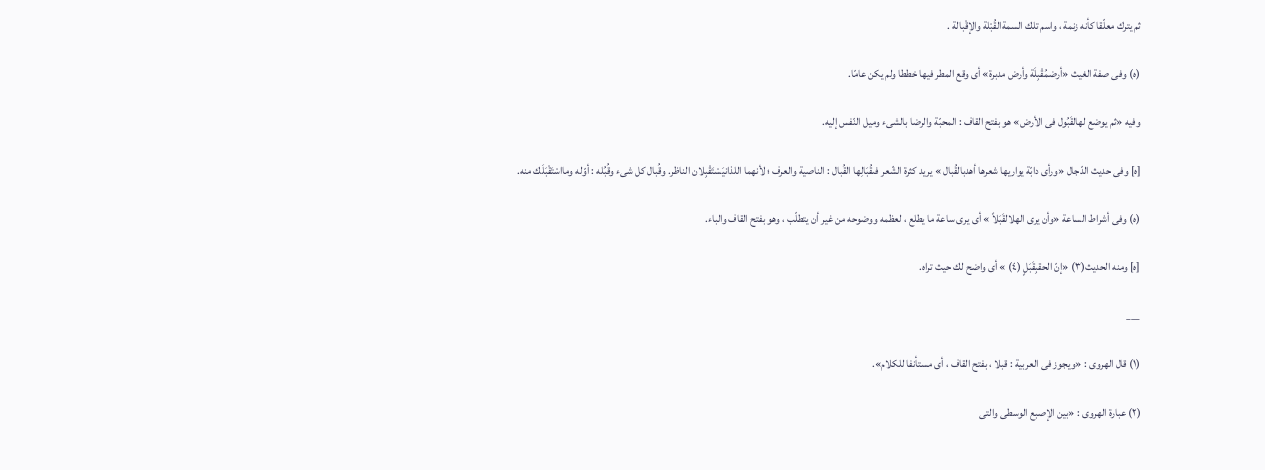ثم يترك معلّقا كأنه زنمة ، واسم تلك السمةالقُبْلة والإقْبالة .

(ه) وفى صفة الغيث «أرضمُقْبِلَة وأرض مدبرة» أى وقع المطر فيها خططا ولم يكن عامّا.

وفيه «ثم يوضع لهالقَبُول فى الأرض» هو بفتح القاف : المحبّة والرضا بالشىء وميل النّفس إليه.

[ه] وفى حديث الدّجال «ورأى دابّة يواريها شعرها أهدبالقُبال » يريد كثرة الشّعر فىقُبَالِها القُبال : الناصية والعرف ؛ لأنهما اللذانيَسْتَقْبِلان الناظر. وقُبال كل شىء وقُبُله : أوّله ومااسْتَقْبَلَك منه.

(ه) وفى أشراط الساعة «وأن يرى الهلالقَبَلاً » أى يرى ساعة ما يطلع ، لعظمه ووضوحه من غير أن يتطلّب ، وهو بفتح القاف والباء.

[ه] ومنه الحديث(٣) «إنّ الحقبِقَبَلٍ (٤) » أى واضح لك حيث تراه.

___

(١) قال الهروى : «ويجوز فى العربية : قبلا ، بفتح القاف ، أى مستأنفا للكلام».

(٢) عبارة الهروى : «بين الإصبع الوسطى والتى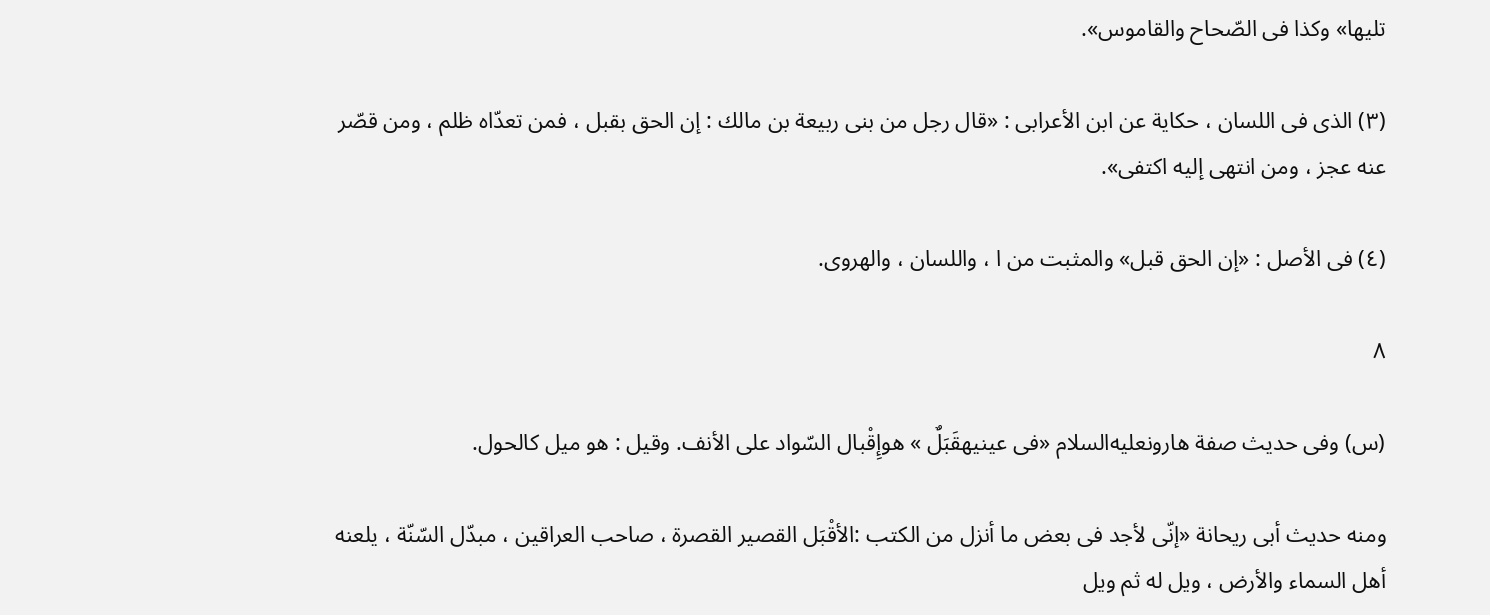تليها» وكذا فى الصّحاح والقاموس».

(٣) الذى فى اللسان ، حكاية عن ابن الأعرابى : «قال رجل من بنى ربيعة بن مالك : إن الحق بقبل ، فمن تعدّاه ظلم ، ومن قصّر عنه عجز ، ومن انتهى إليه اكتفى».

(٤) فى الأصل : «إن الحق قبل» والمثبت من ا ، واللسان ، والهروى.

٨

(س) وفى حديث صفة هارونعليه‌السلام «فى عينيهقَبَلٌ » هوإِقْبال السّواد على الأنف. وقيل : هو ميل كالحول.

ومنه حديث أبى ريحانة «إنّى لأجد فى بعض ما أنزل من الكتب :الأقْبَل القصير القصرة ، صاحب العراقين ، مبدّل السّنّة ، يلعنه أهل السماء والأرض ، ويل له ثم ويل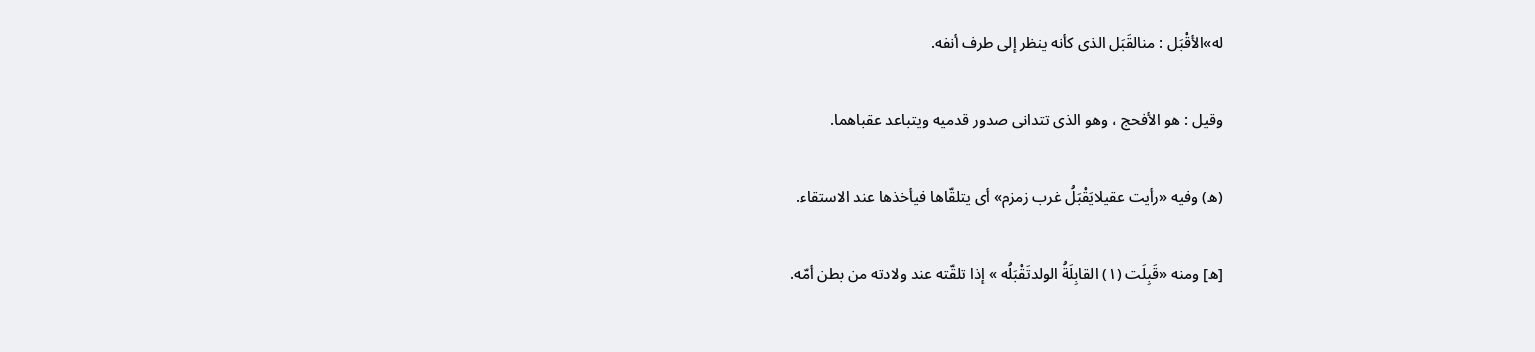له»الأقْبَل : منالقَبَل الذى كأنه ينظر إلى طرف أنفه.

وقيل : هو الأفحج ، وهو الذى تتدانى صدور قدميه ويتباعد عقباهما.

(ه) وفيه «رأيت عقيلايَقْبَلُ غرب زمزم» أى يتلقّاها فيأخذها عند الاستقاء.

[ه] ومنه «قَبِلَت (١) القابِلَةُ الولدتَقْبَلُه » إذا تلقّته عند ولادته من بطن أمّه.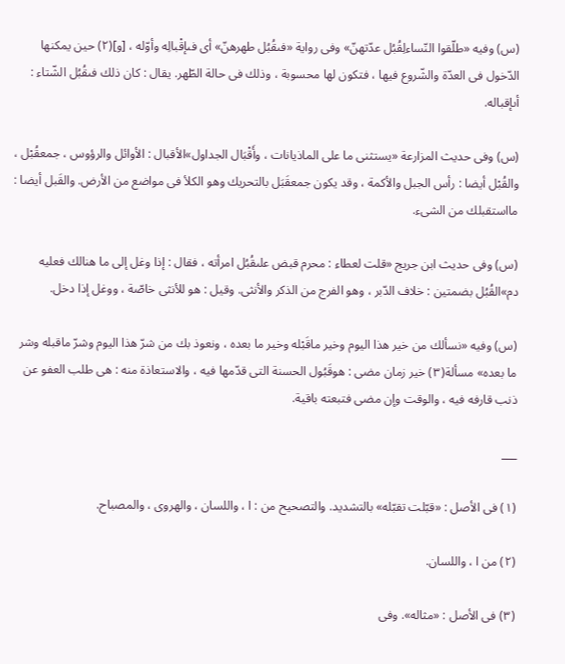(س) وفيه «طلّقوا النّساءلِقُبُل عدّتهنّ» وفى رواية «فىقُبُل طهرهنّ» أى فىإقْبالِه وأوّله ، [و](٢) حين يمكنها الدّخول فى العدّة والشّروع فيها ، فتكون لها محسوبة ، وذلك فى حالة الطّهر. يقال : كان ذلك فىقُبُل الشّتاء : أىإقباله.

(س) وفى حديث المزارعة «يستثنى ما على الماذيانات ، وأَقْبَال الجداول»الأقبال : الأوائل والرؤوس ، جمعقُبْل ، والقُبْل أيضا : رأس الجبل والأكمة ، وقد يكون جمعقَبَل بالتحريك وهو الكلأ فى مواضع من الأرض. والقَبل أيضا : مااستقبلك من الشىء.

(س) وفى حديث ابن جريج «قلت لعطاء : محرم قبض علىقُبُل امرأته ، فقال : إذا وغل إلى ما هنالك فعليه دم»القُبُل بضمتين : خلاف الدّبر ، وهو الفرج من الذكر والأنثى. وقيل : هو للأنثى خاصّة ، ووغل إذا دخل.

(س) وفيه «نسألك من خير هذا اليوم وخير ماقَبْله وخير ما بعده ، ونعوذ بك من شرّ هذا اليوم وشرّ ماقبله وشر ما بعده» مسألة(٣) خير زمان مضى : هوقَبُول الحسنة التى قدّمها فيه ، والاستعاذة منه : هى طلب العفو عن ذنب قارفه فيه ، والوقت وإن مضى فتبعته باقية.

___

(١) فى الأصل : «قبّلت تقبّله» بالتشديد. والتصحيح من : ا ، واللسان ، والهروى ، والمصباح.

(٢) من ا ، واللسان.

(٣) فى الأصل : «مثاله». وفى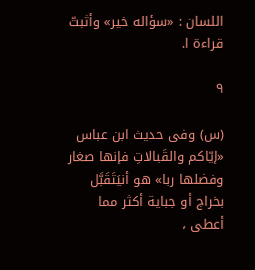اللسان : «سؤاله خير» وأثبتّ قراءة ا.

٩

(س) وفى حديث ابن عباس «إيّاكم والقَبالاتِ فإنها صغار وفضلها ربا» هو أنيَتَقَبَّل بخراج أو جباية أكثر مما أعطى ،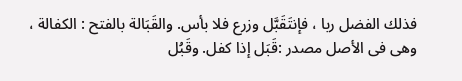فذلك الفضل ربا ، فإنتَقَبَّل وزرع فلا بأس. والقَبَالة بالفتح : الكفالة ، وهى فى الأصل مصدر :قَبَل إذا كفل. وقَبُل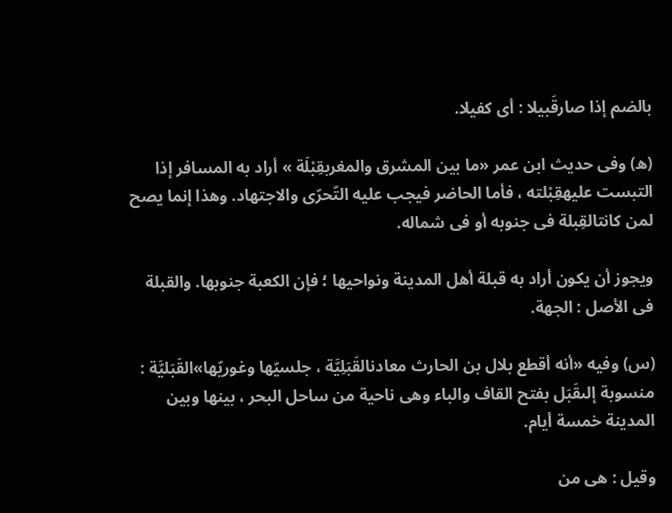بالضم إذا صارقَبيلا : أى كفيلا.

(ه) وفى حديث ابن عمر «ما بين المشرق والمغربقِبْلَة » أراد به المسافر إذا التبست عليهقِبْلته ، فأما الحاضر فيجب عليه التّحرّى والاجتهاد. وهذا إنما يصح لمن كانتالقِبلة فى جنوبه أو فى شماله.

ويجوز أن يكون أراد به قبلة أهل المدينة ونواحيها ؛ فإن الكعبة جنوبها. والقبلة فى الأصل : الجهة.

(س) وفيه «أنه أقطع بلال بن الحارث معادنالقَبَلِيَّة ، جلسيّها وغوريّها»القَبَليَّة : منسوبة إلىقَبَل بفتح القاف والباء وهى ناحية من ساحل البحر ، بينها وبين المدينة خمسة أيام.

وقيل : هى من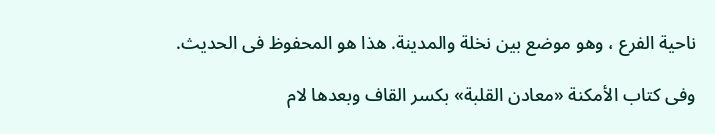ناحية الفرع ، وهو موضع بين نخلة والمدينة. هذا هو المحفوظ فى الحديث.

وفى كتاب الأمكنة «معادن القلبة» بكسر القاف وبعدها لام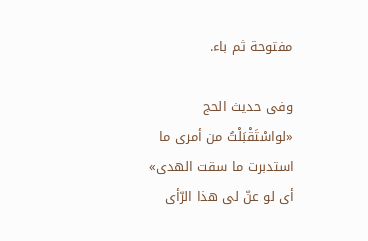مفتوحة ثم باء.

وفى حديث الحج «لواسْتَقْبَلْتُ من أمرى ما استدبرت ما سقت الهدى» أى لو عنّ لى هذا الرّأى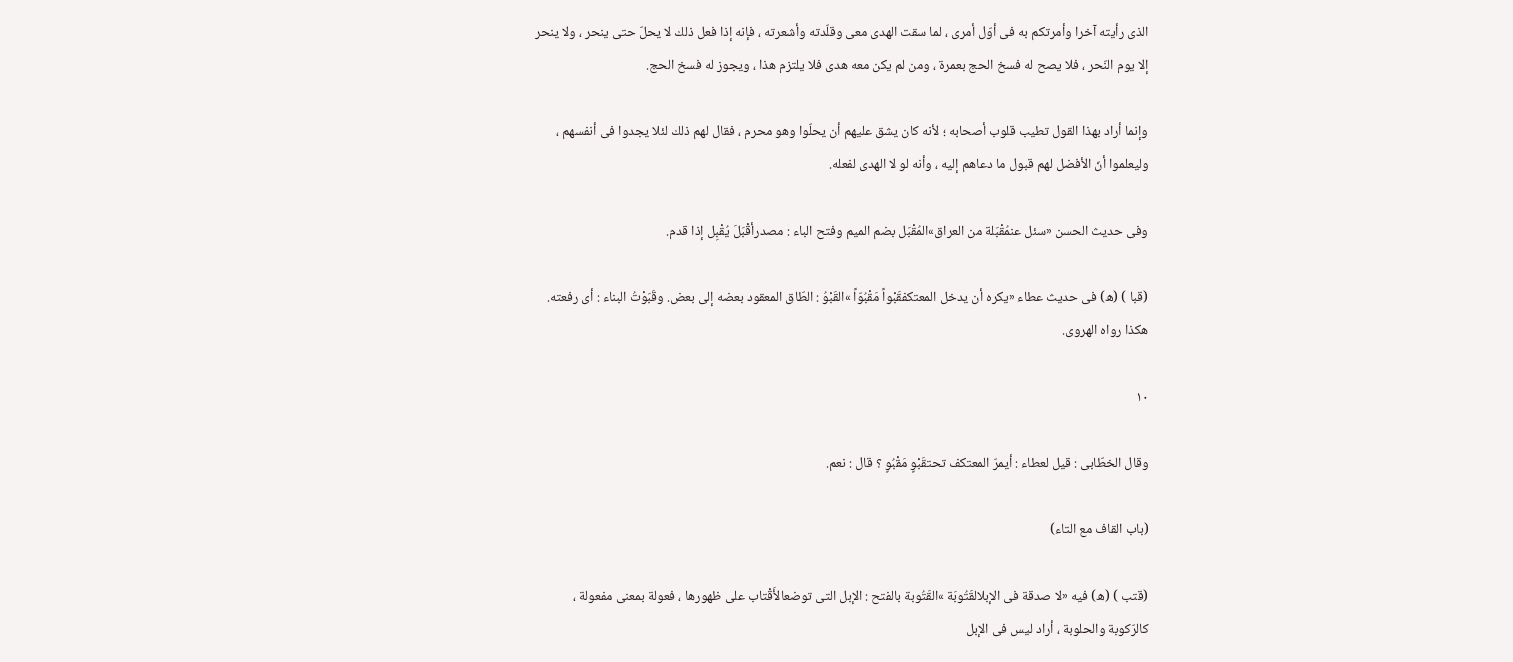الذى رأيته آخرا وأمرتكم به فى أوّل أمرى ، لما سقت الهدى معى وقلّدته وأشعرته ، فإنه إذا فعل ذلك لا يحلّ حتى ينحر ، ولا ينحر إلا يوم النّحر ، فلا يصح له فسخ الحج بعمرة ، ومن لم يكن معه هدى فلا يلتزم هذا ، ويجوز له فسخ الحج.

وإنما أراد بهذا القول تطيب قلوب أصحابه ؛ لأنه كان يشق عليهم أن يحلّوا وهو محرم ، فقال لهم ذلك لئلا يجدوا فى أنفسهم ، وليعلموا أنّ الأفضل لهم قبول ما دعاهم إليه ، وأنه لو لا الهدى لفعله.

وفى حديث الحسن «سئل عنمُقْبَلة من العراق»المُقْبَل بضم الميم وفتح الباء : مصدرأقْبَلَ يُقْبِل إذا قدم.

(قبا ) (ه) فى حديث عطاء «يكره أن يدخل المعتكفقَبْواً مَقْبُوّاً »القَبْوُ : الطّاق المعقود بعضه إلى بعض. وقَبَوْتُ البناء : أى رفعته. هكذا رواه الهروى.

١٠

وقال الخطّابى : قيل لعطاء : أيمرّ المعتكف تحتقَبْوٍ مَقْبُوٍ ؟ قال : نعم.

(باب القاف مع التاء)

(قتب ) (ه) فيه «لا صدقة فى الإبلالقَتُوبَة »القَتُوبة بالفتح : الإبل التى توضعالأَقْتاب على ظهورها ، فعولة بمعنى مفعولة ، كالرّكوبة والحلوبة ، أراد ليس فى الإبل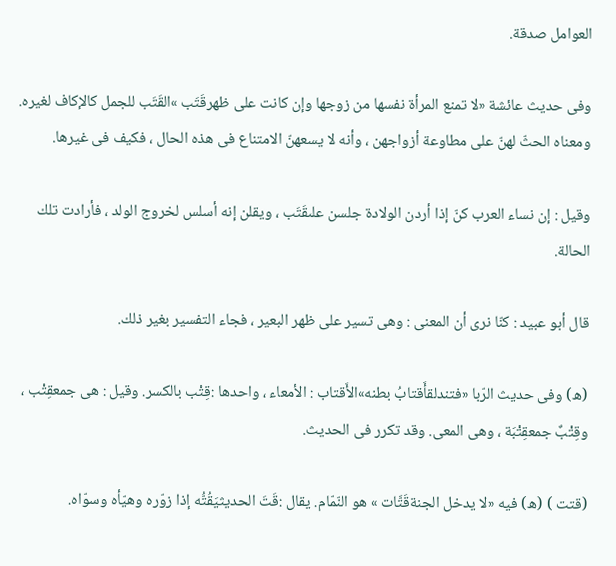العوامل صدقة.

وفى حديث عائشة «لا تمنع المرأة نفسها من زوجها وإن كانت على ظهرقَتَب »القَتَب للجمل كالإكاف لغيره. ومعناه الحثّ لهنّ على مطاوعة أزواجهن ، وأنه لا يسعهنّ الامتناع فى هذه الحال ، فكيف فى غيرها.

وقيل : إن نساء العرب كنّ إذا أردن الولادة جلسن علىقَتَب ، ويقلن إنه أسلس لخروج الولد ، فأرادت تلك الحالة.

قال أبو عبيد : كنّا نرى أن المعنى : وهى تسير على ظهر البعير ، فجاء التفسير بغير ذلك.

(ه) وفى حديث الرّبا «فتندلقأَقتابُ بطنه»الأَقتاب : الأمعاء ، واحدها :قِتْب بالكسر. وقيل : هى جمعقِتْب ، وقِتْبٌ جمعقِتْبَة ، وهى المعى. وقد تكرر فى الحديث.

(قتت ) (ه) فيه «لا يدخل الجنةقَتَّات » هو النّمّام. يقال :قَتَ الحديثيَقُتُّه إذا زوّره وهيّأه وسوّاه.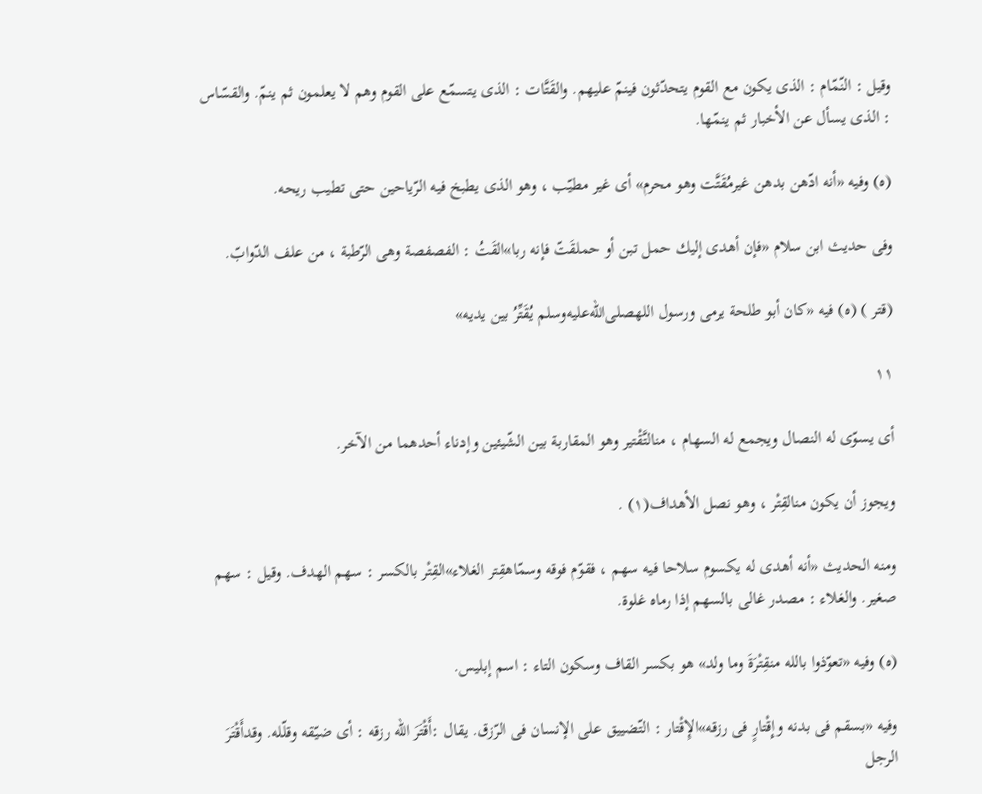وقيل : النّمّام : الذى يكون مع القوم يتحدّثون فينمّ عليهم. والقَتَّات : الذى يتسمّع على القوم وهم لا يعلمون ثم ينمّ. والقسّاس : الذى يسأل عن الأخبار ثم ينمّها.

(ه) وفيه «أنه ادّهن بدهن غيرمُقَتَّت وهو محرم» أى غير مطيّب ، وهو الذى يطبخ فيه الرّياحين حتى تطيب ريحه.

وفى حديث ابن سلام «فإن أهدى إليك حمل تبن أو حملقَتّ فإنه ربا»القَتُ : الفصفصة وهى الرّطبة ، من علف الدّوابّ.

(قتر ) (ه) فيه «كان أبو طلحة يرمى ورسول اللهصلى‌الله‌عليه‌وسلم يُقَتِّرُ بين يديه»

١١

أى يسوّى له النصال ويجمع له السهام ، منالتَّقْتير وهو المقاربة بين الشّيئين وإدناء أحدهما من الآخر.

ويجوز أن يكون منالقِتْر ، وهو نصل الأهداف(١) .

ومنه الحديث «أنه أهدى له يكسوم سلاحا فيه سهم ، فقوّم فوقه وسمّاهقِتر الغلاء»القِتْر بالكسر : سهم الهدف. وقيل : سهم صغير. والغلاء : مصدر غالى بالسهم إذا رماه غلوة.

(ه) وفيه «تعوّذوا بالله منقِتْرَةَ وما ولد» هو بكسر القاف وسكون التاء : اسم إبليس.

وفيه «بسقم فى بدنه وإِقْتارٍ فى رزقه»الإِقْتار : التّضييق على الإنسان فى الرّزق. يقال :أَقْتَرَ الله رزقه : أى ضيّقه وقلّله. وقدأَقْتَرَ الرجل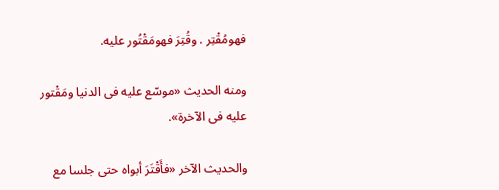فهومُقْتِر . وقُتِرَ فهومَقْتُور عليه.

ومنه الحديث «موسّع عليه فى الدنيا ومَقْتور عليه فى الآخرة».

والحديث الآخر «فأَقْتَرَ أبواه حتى جلسا مع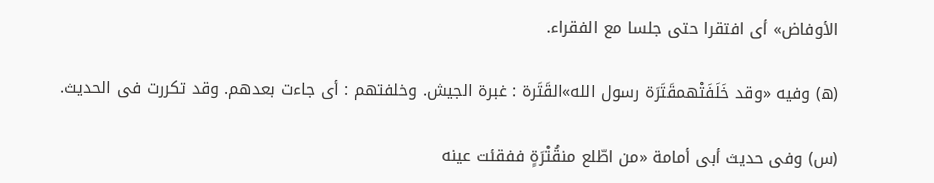الأوفاض» أى افتقرا حتى جلسا مع الفقراء.

(ه) وفيه «وقد خَلَفَتْهمقَتَرَة رسول الله»القَتَرة : غبرة الجيش. وخلفتهم : أى جاءت بعدهم. وقد تكررت فى الحديث.

(س) وفى حديث أبى أمامة «من اطّلع منقُتْرَةٍ ففقئت عينه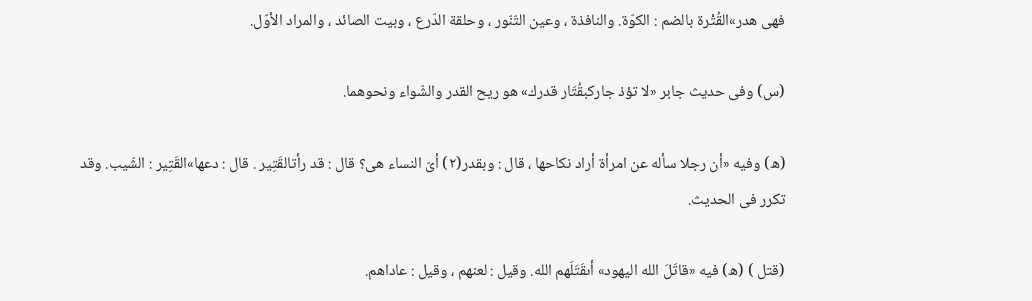فهى هدر»القُتْرة بالضم : الكوّة. والنافذة ، وعين التّنّور ، وحلقة الدّرع ، وبيت الصائد ، والمراد الأوّل.

(س) وفى حديث جابر «لا تؤذ جاركبقُتَار قدرك» هو ريح القدر والشّواء ونحوهما.

(ه) وفيه «أن رجلا سأله عن امرأة أراد نكاحها ، قال : وبقدر(٢) أىّ النساء هى؟ قال : قد رأتالقَتِير . قال : دعها»القَتِير : الشّيب. وقد تكرر فى الحديث.

(قتل ) (ه) فيه «قاتَلَ الله اليهود» أىقَتَلَهم الله. وقيل : لعنهم ، وقيل : عاداهم.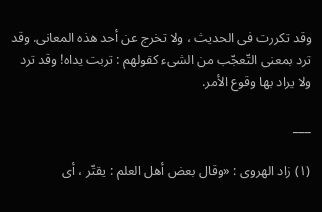وقد تكررت فى الحديث ، ولا تخرج عن أحد هذه المعانى. وقد ترد بمعنى التّعجّب من الشىء كقولهم : تربت يداه! وقد ترد ولا يراد بها وقوع الأمر.

___

(١) زاد الهروى : «وقال بعض أهل العلم : يقتّر ، أى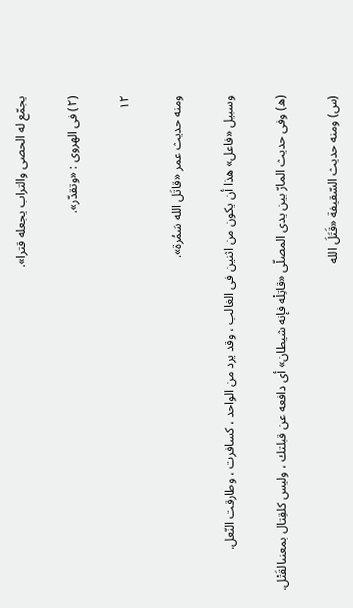يجمّع له الحصى والتراب يجعله قترا».

(٢) فى الهروى : «وتقدّر».

١٢

ومنه حديث عمر «قاتَل الله سَمُرة».

وسبيل «فاعل» هذا أن يكون من اثنين فى الغالب ، وقد يرد من الواحد ، كسافرت ، وطارقت النّعل.

(ه) وفى حديث المارّ بين يدى المصلّى «قاتِلْه فإنه شيطان» أى دافعه عن قبلتك ، وليس كلقِتال بمعنىالقَتْل.

(س) ومنه حديث السّقيفة «قَتَلَ الله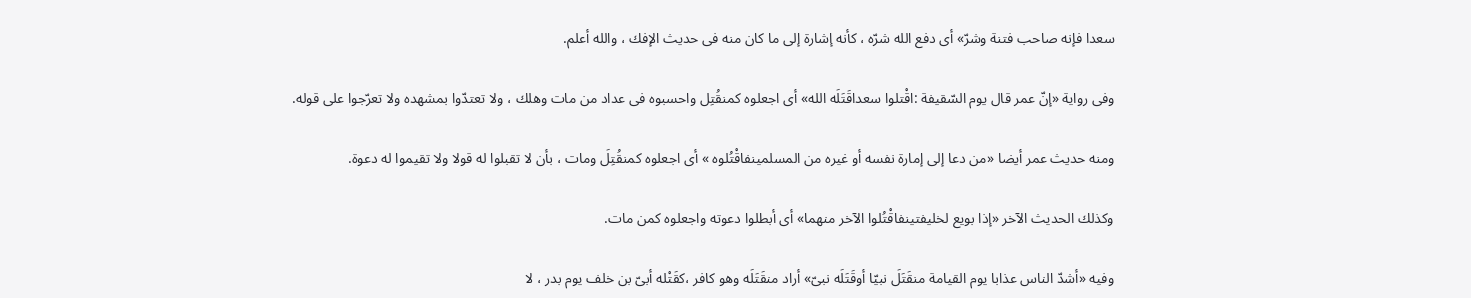سعدا فإنه صاحب فتنة وشرّ» أى دفع الله شرّه ، كأنه إشارة إلى ما كان منه فى حديث الإفك ، والله أعلم.

وفى رواية «إنّ عمر قال يوم السّقيفة :اقْتلوا سعداقَتَلَه الله» أى اجعلوه كمنقُتِل واحسبوه فى عداد من مات وهلك ، ولا تعتدّوا بمشهده ولا تعرّجوا على قوله.

ومنه حديث عمر أيضا «من دعا إلى إمارة نفسه أو غيره من المسلمينفاقْتُلوه » أى اجعلوه كمنقُتِلَ ومات ، بأن لا تقبلوا له قولا ولا تقيموا له دعوة.

وكذلك الحديث الآخر «إذا بويع لخليفتينفاقْتُلوا الآخر منهما» أى أبطلوا دعوته واجعلوه كمن مات.

وفيه «أشدّ الناس عذابا يوم القيامة منقَتَلَ نبيّا أوقَتَلَه نبىّ» أراد منقَتَلَه وهو كافر ،كقَتْله أبىّ بن خلف يوم بدر ، لا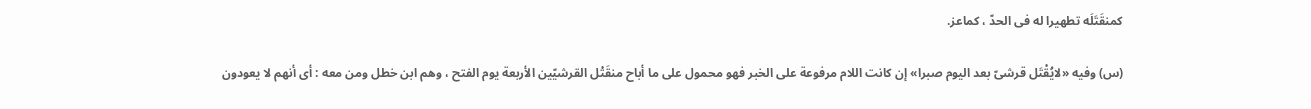كمنقَتَلَه تطهيرا له فى الحدّ ، كماعز.

(س) وفيه «لايُقْتَل قرشىّ بعد اليوم صبرا» إن كانت اللام مرفوعة على الخبر فهو محمول على ما أباح منقَتْل القرشيّين الأربعة يوم الفتح ، وهم ابن خطل ومن معه : أى أنهم لا يعودون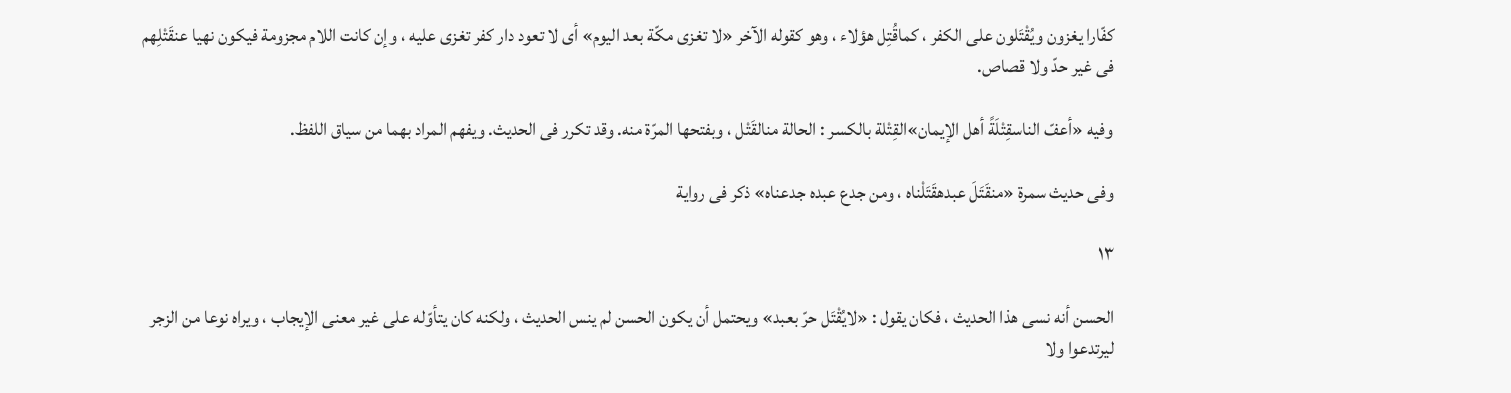كفّارا يغزون ويُقْتَلون على الكفر ، كماقُتِل هؤلاء ، وهو كقوله الآخر «لا تغزى مكّة بعد اليوم» أى لا تعود دار كفر تغزى عليه ، وإن كانت اللام مجزومة فيكون نهيا عنقَتْلِهم فى غير حدّ ولا قصاص.

وفيه «أعفّ الناسقِتْلَةً أهل الإيمان»القِتْلة بالكسر : الحالة منالقَتْل ، وبفتحها المرّة منه. وقد تكرر فى الحديث. ويفهم المراد بهما من سياق اللفظ.

وفى حديث سمرة «منقَتَلَ عبدهقَتَلْناه ، ومن جدع عبده جدعناه» ذكر فى رواية

١٣

الحسن أنه نسى هذا الحديث ، فكان يقول : «لايُقْتَل حرّ بعبد» ويحتمل أن يكون الحسن لم ينس الحديث ، ولكنه كان يتأوّله على غير معنى الإيجاب ، ويراه نوعا من الزجر ليرتدعوا ولا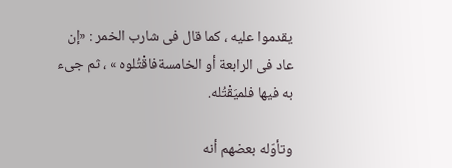يقدموا عليه ، كما قال فى شارب الخمر : «إن عاد فى الرابعة أو الخامسةفاقْتُلوه » ، ثم جىء به فيها فلميَقْتُله.

وتأوّله بعضهم أنه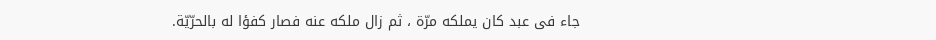جاء فى عبد كان يملكه مرّة ، ثم زال ملكه عنه فصار كفؤا له بالحرّيّة.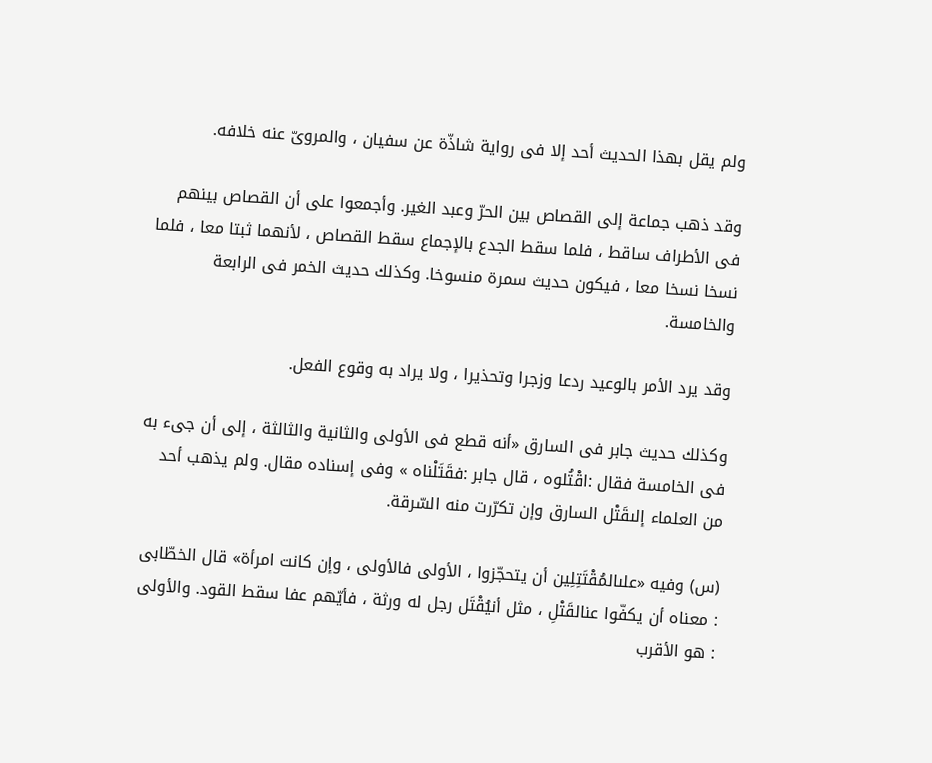ولم يقل بهذا الحديث أحد إلا فى رواية شاذّة عن سفيان ، والمروىّ عنه خلافه.

وقد ذهب جماعة إلى القصاص بين الحرّ وعبد الغير. وأجمعوا على أن القصاص بينهم فى الأطراف ساقط ، فلما سقط الجدع بالإجماع سقط القصاص ، لأنهما ثبتا معا ، فلما نسخا نسخا معا ، فيكون حديث سمرة منسوخا. وكذلك حديث الخمر فى الرابعة والخامسة.

وقد يرد الأمر بالوعيد ردعا وزجرا وتحذيرا ، ولا يراد به وقوع الفعل.

وكذلك حديث جابر فى السارق «أنه قطع فى الأولى والثانية والثالثة ، إلى أن جىء به فى الخامسة فقال :اقْتُلوه ، قال جابر :فقَتَلْناه » وفى إسناده مقال. ولم يذهب أحد من العلماء إلىقَتْل السارق وإن تكرّرت منه السّرقة.

(س) وفيه «علىالمُقْتَتِلِين أن يتحجّزوا ، الأولى فالأولى ، وإن كانت امرأة» قال الخطّابى : معناه أن يكفّوا عنالقَتْلِ ، مثل أنيُقْتَل رجل له ورثة ، فأيّهم عفا سقط القود. والأولى : هو الأقرب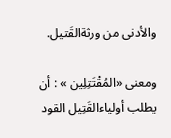والأدنى من ورثةالقَتيل.

ومعنى «المُقْتَتِلِين » : أن يطلب أولياءالقَتِيل القود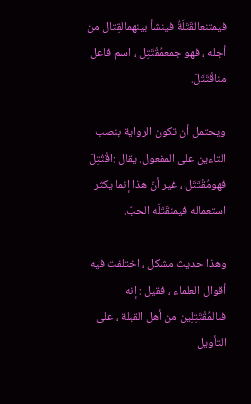فيمتنعالقَتَلَةُ فينشأ بينهمالقِتال من أجله ، فهو جمعمُقْتَتِل ، اسم فاعل مناقْتَتَلَ.

ويحتمل أن تكون الرواية بنصب التاءين على المفعول. يقال :اقْتُتِلَ فهومُقْتَتَل ، غير أنّ هذا إنما يكثر استعماله فيمنقَتَلَه الحبّ.

وهذا حديث مشكل ، اختلفت فيه أقوال العلماء ، فقيل : إنه فىالمُقْتَتِلِين من أهل القبلة ، على التأويل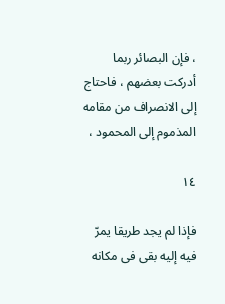، فإن البصائر ربما أدركت بعضهم ، فاحتاج إلى الانصراف من مقامه المذموم إلى المحمود ،

١٤

فإذا لم يجد طريقا يمرّ فيه إليه بقى فى مكانه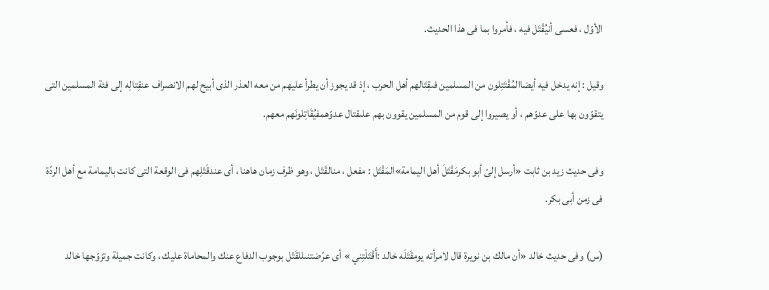الأوّل ، فعسى أنيُقْتَل فيه ، فأمروا بما فى هذا الحديث.

وقيل : إنه يدخل فيه أيضاالمُقْتَتِلون من المسلمين فىقِتَالهم أهل الحرب ، إذ قد يجوز أن يطرأ عليهم من معه العذر الذى أبيح لهم الانصراف عنقِتالِه إلى فئة المسلمين التى يتقوّون بها على عدوّهم ، أو يصيروا إلى قوم من المسلمين يقوون بهم علىقتال عدوّهمفيُقَاتِلونَهم معهم.

وفى حديث زيد بن ثابت «أرسل إلىّ أبو بكرمَقْتَلَ أهل اليمامة»المَقْتَل : مفعل ، منالقَتْل ، وهو ظرف زمان هاهنا ، أى عندقَتْلِهم فى الوقعة التى كانت باليمامة مع أهل الردّة فى زمن أبى بكر.

(س) وفى حديث خالد «أن مالك بن نويرة قال لامرأته يومقَتَلَه خالد :أَقْتَلْتِني » أى عرّضتنىللقَتْل بوجوب الدفاع عنك والمحاماة عليك ، وكانت جميلة وتزوّجها خالد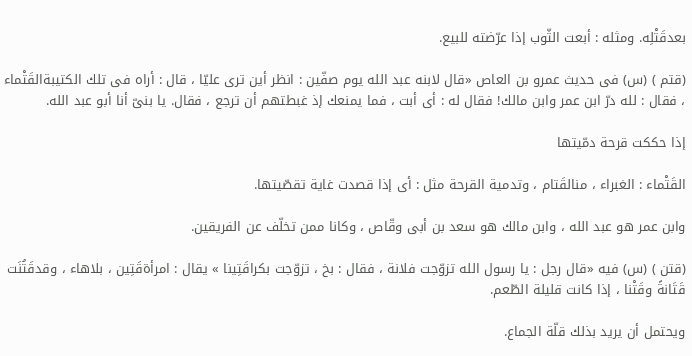بعدقَتْلِه. ومثله : أبعت الثّوب إذا عرّضته للبيع.

(قتم ) (س) فى حديث عمرو بن العاص «قال لابنه عبد الله يوم صفّين : انظر أين ترى عليّا ، قال : أراه فى تلك الكتيبةالقَتْماء ، فقال : لله درّ ابن عمر وابن مالك! فقال له : أى أبت ، فما يمنعك إذ غبطتهم أن ترجع ، فقال. يا بنىّ أنا أبو عبد الله.

إذا حككت قرحة دمّيتها

القَتْماء : الغبراء ، منالقَتام ، وتدمية القرحة مثل : أى إذا قصدت غاية تقصّيتها.

وابن عمر هو عبد الله ، وابن مالك هو سعد بن أبى وقّاص ، وكانا ممن تخلّف عن الفريقين.

(قتن ) (س) فيه «قال رجل : يا رسول الله تزوّجت فلانة ، فقال : بخ ، تزوّجت بكراقَتِينا » يقال : امرأةقَتِين ، بلاهاء ، وقدقَتُنَت قَتَانةً وقَتْنا ، إذا كانت قليلة الطّعم.

ويحتمل أن يريد بذلك قلّة الجماع.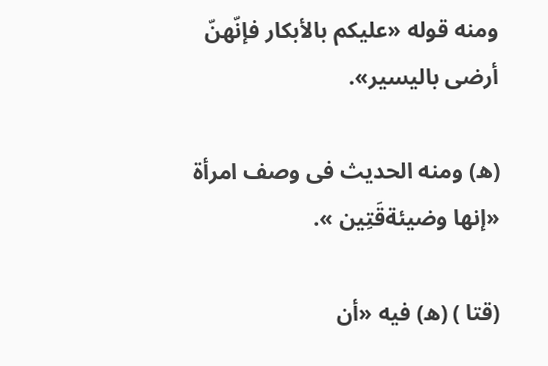ومنه قوله «عليكم بالأبكار فإنّهنّ أرضى باليسير».

(ه) ومنه الحديث فى وصف امرأة «إنها وضيئةقَتِين ».

(قتا ) (ه) فيه «أن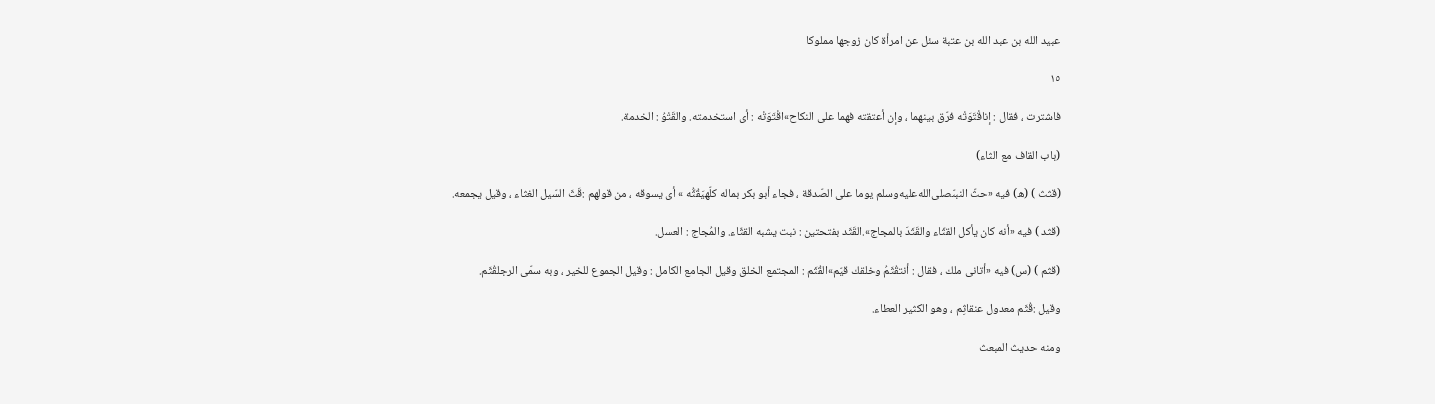عبيد الله بن عبد الله بن عتبة سئل عن امرأة كان زوجها مملوكا

١٥

فاشترت ، فقال : إناقْتَوَتْه فرّق بينهما ، وإن أعتقته فهما على النكاح»اقْتَوَتْه : أى استخدمته. والقَتْوُ : الخدمة.

(باب القاف مع الثاء)

(قثث ) (ه) فيه «حثّ النبىّصلى‌الله‌عليه‌وسلم يوما على الصّدقة ، فجاء أبو بكر بماله كلّهيَقُثُّه » أى يسوقه ، من قولهم :قَثَ السّيل الغثاء ، وقيل يجمعه.

(قثد ) فيه «أنه كان يأكل القثّاء والقَثَدَ بالمجاج».القَثَد بفتحتين : نبت يشبه القثّاء. والمُجاج : العسل.

(قثم ) (س) فيه «أتانى ملك ، فقال : أنتقُثَمُ وخلقك قيّم»القُثَم : المجتمع الخلق وقيل الجامع الكامل : وقيل الجموع للخير ، وبه سمّى الرجلقُثَم.

وقيل :قُثَم معدول عنقاثِم ، وهو الكثير العطاء.

ومنه حديث المبعث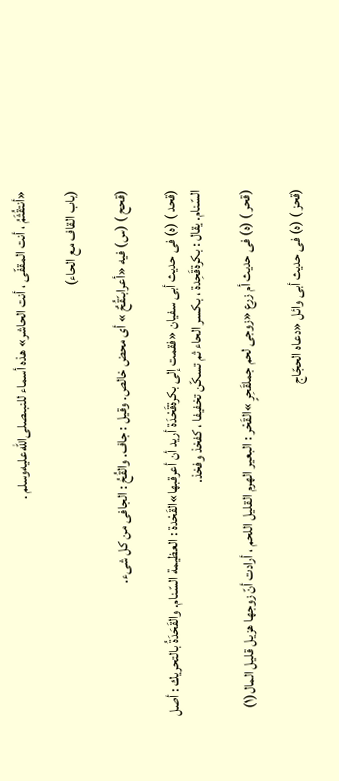«أنتقُثَمُ ، أنت المقفّى ، أنت الحاشر» هذه أسماء للنبىصلى‌الله‌عليه‌وسلم .

(باب القاف مع الحاء)

(قحح ) (س) فيه «أعرابىّقُحٌ » أى محض خالص. وقيل : جاف. والقُحُ : الجافى من كل شىء.

(قحد ) (ه) فى حديث أبى سفيان «فقمت إلى بكرةقَحْدَة أريد أن أعرقبها»القَحْدة : العظيمة السّنام. والقَحَدَةُ بالتحريك : أصل السّنام. يقال : بكرةقَحِدة ، بكسر الحاء ثم تسكّن تخفيفا ، كفخذ وفخذ.

(قحر ) (ه) فى حديث أم زرع «زوجى لحم جملقَحِرٍ »القَحْر : البعير الهرم القليل اللحم ، أرادت أنّ زوجها هزيل قليل المال(١)

(قحز ) (ه) فى حديث أبى وائل «دعاه الحجّاج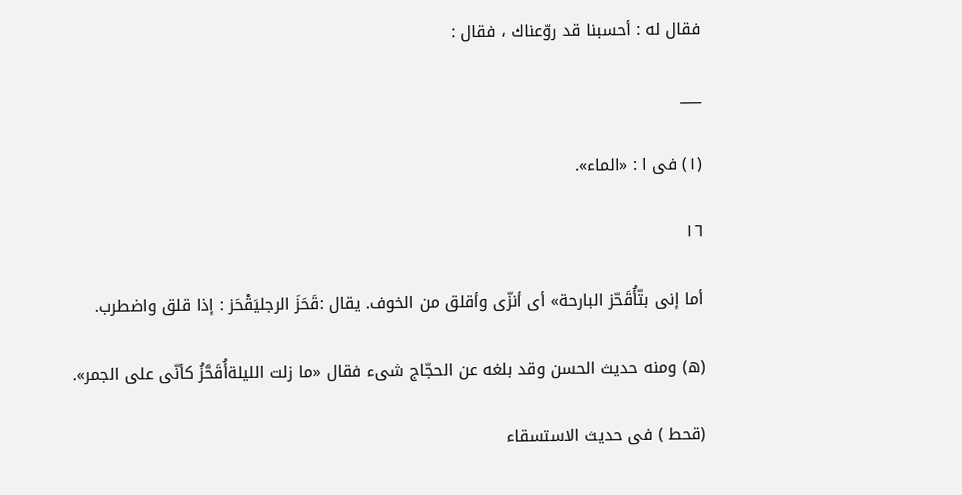فقال له : أحسبنا قد روّعناك ، فقال :

___

(١) فى ا : «الماء».

١٦

أما إنى بتّأُقَحّز البارحة» أى أنزّى وأقلق من الخوف. يقال :قَحَزَ الرجليَقْحَز : إذا قلق واضطرب.

(ه) ومنه حديث الحسن وقد بلغه عن الحجّاج شىء فقال «ما زلت الليلةأُقَحَّزُ كأنّى على الجمر».

(قحط ) فى حديث الاستسقاء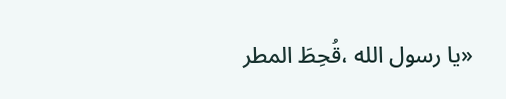«يا رسول الله ،قُحِطَ المطر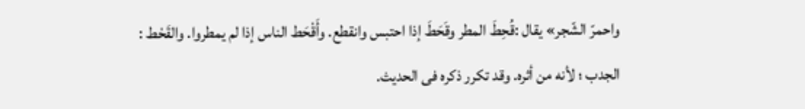واحمرّ الشّجر» يقال :قُحِطَ المطر وقَحَطَ إذا احتبس وانقطع. وأَقْحَط الناس إذا لم يمطروا. والقَحْط : الجدب ؛ لأنه من أثره. وقد تكرر ذكره فى الحديث.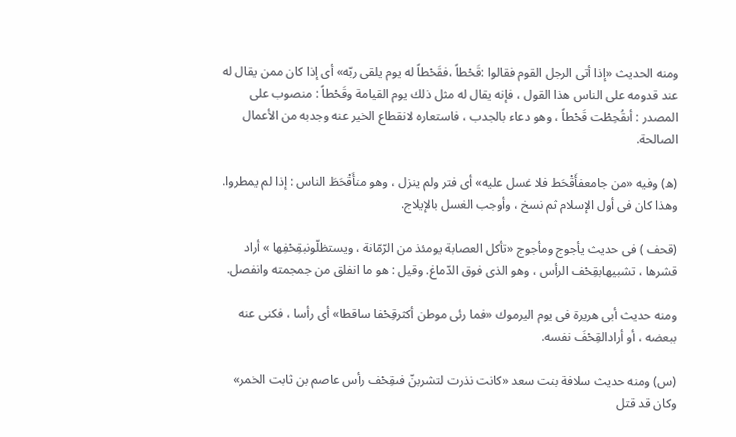ومنه الحديث «إذا أتى الرجل القوم فقالوا :قَحْطاً ،فقَحْطاً له يوم يلقى ربّه» أى إذا كان ممن يقال له عند قدومه على الناس هذا القول ، فإنه يقال له مثل ذلك يوم القيامة وقَحْطاً : منصوب على المصدر : أىقُحِطْت قَحْطاً ، وهو دعاء بالجدب ، فاستعاره لانقطاع الخير عنه وجدبه من الأعمال الصالحة.

(ه) وفيه «من جامعفأَقْحَط فلا غسل عليه» أى فتر ولم ينزل ، وهو منأَقْحَطَ الناس : إذا لم يمطروا. وهذا كان فى أول الإسلام ثم نسخ ، وأوجب الغسل بالإيلاج.

(قحف ) فى حديث يأجوج ومأجوج «تأكل العصابة يومئذ من الرّمّانة ، ويستظلّونبقِحْفِها » أراد قشرها ، تشبيهابقِحْف الرأس ، وهو الذى فوق الدّماغ. وقيل : هو ما انفلق من جمجمته وانفصل.

ومنه حديث أبى هريرة فى يوم اليرموك «فما رئى موطن أكثرقِحْفا ساقطا» أى رأسا ، فكنى عنه ببعضه ، أو أرادالقِحْفَ نفسه.

(س) ومنه حديث سلافة بنت سعد «كانت نذرت لتشربنّ فىقِحْف رأس عاصم بن ثابت الخمر» وكان قد قتل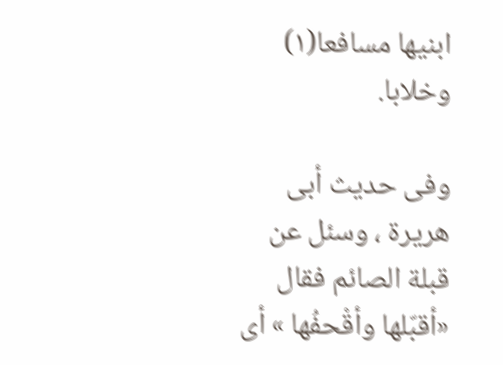ابنيها مسافعا(١) وخلابا.

وفى حديث أبى هريرة ، وسئل عن قبلة الصائم فقال «أقبّلها وأقْحفُها » أى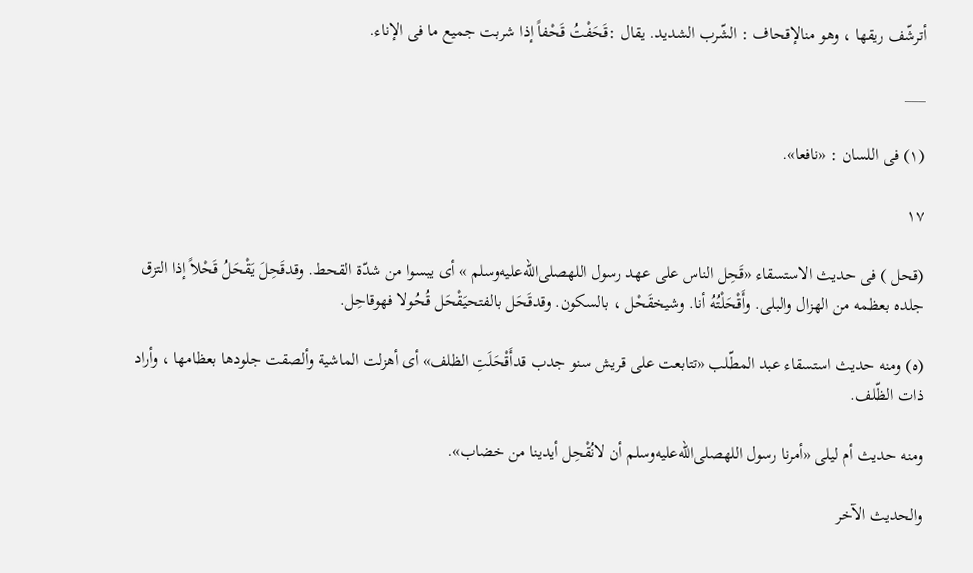أترشّف ريقها ، وهو منالإقحاف : الشّرب الشديد. يقال :قَحَفْتُ قَحْفاً إذا شربت جميع ما فى الإناء.

___

(١) فى اللسان : «نافعا».

١٧

(قحل ) فى حديث الاستسقاء «قَحِل الناس على عهد رسول اللهصلى‌الله‌عليه‌وسلم » أى يبسوا من شدّة القحط. وقدقَحِلَ يَقْحَلُ قَحْلاً إذا التزق جلده بعظمه من الهزال والبلى. وأَقْحَلْتُهُ أنا. وشيخقَحْل ، بالسكون. وقدقَحَل بالفتحيَقْحَل قُحُولا فهوقاحِل.

(ه) ومنه حديث استسقاء عبد المطّلب «تتابعت على قريش سنو جدب قدأَقْحَلَتِ الظلف» أى أهزلت الماشية وألصقت جلودها بعظامها ، وأراد ذات الظّلف.

ومنه حديث أم ليلى «أمرنا رسول اللهصلى‌الله‌عليه‌وسلم أن لانُقْحِل أيدينا من خضاب».

والحديث الآخر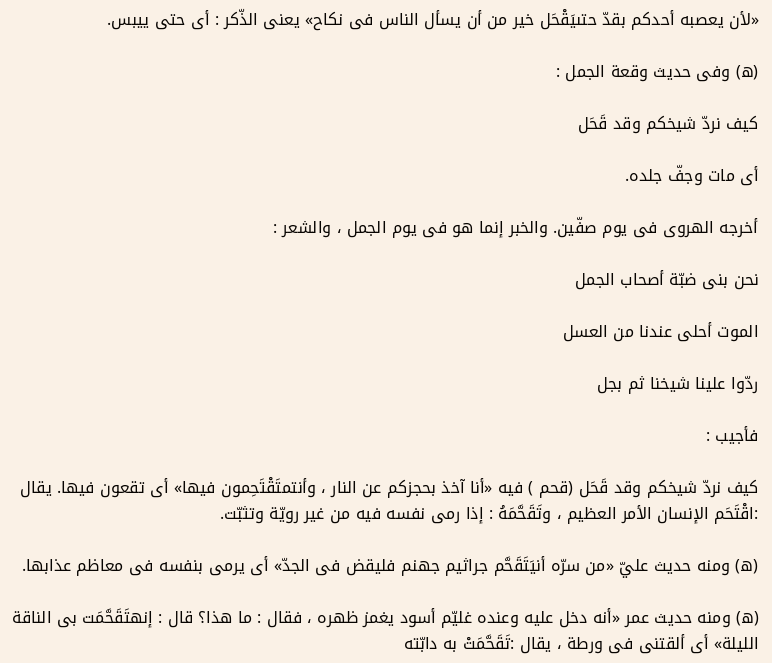«لأن يعصبه أحدكم بقدّ حتىيَقْحَل خير من أن يسأل الناس فى نكاح» يعنى الذّكر : أى حتى ييبس.

(ه) وفى حديث وقعة الجمل :

كيف نردّ شيخكم وقد قَحَل

أى مات وجفّ جلده.

أخرجه الهروى فى يوم صفّين. والخبر إنما هو فى يوم الجمل ، والشعر :

نحن بنى ضبّة أصحاب الجمل

الموت أحلى عندنا من العسل

ردّوا علينا شيخنا ثم بجل

فأجيب :

كيف نردّ شيخكم وقد قَحَل (قحم ) فيه «أنا آخذ بحجزكم عن النار ، وأنتمتَقْتَحِمون فيها» أى تقعون فيها. يقال :اقْتَحَم الإنسان الأمر العظيم ، وتَقَحَّمَهُ : إذا رمى نفسه فيه من غير رويّة وتثبّت.

(ه) ومنه حديث عليّ «من سرّه أنيَتَقَحَّم جراثيم جهنم فليقض فى الجدّ» أى يرمى بنفسه فى معاظم عذابها.

(ه) ومنه حديث عمر «أنه دخل عليه وعنده غليّم أسود يغمز ظهره ، فقال : ما هذا؟ قال : إنهتَقَحَّمَت بى الناقة الليلة» أى ألقتنى فى ورطة ، يقال :تَقَحَّمَتْ به دابّته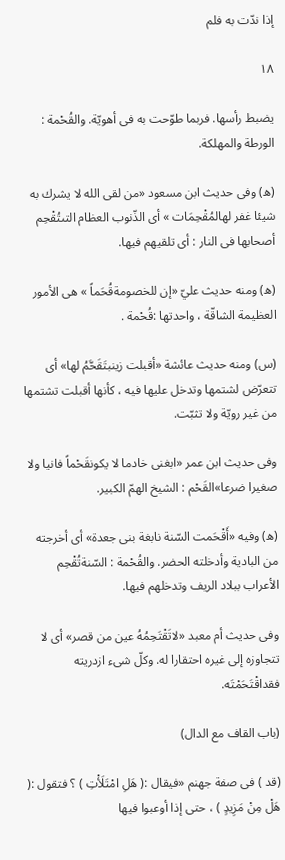إذا ندّت به فلم

١٨

يضبط رأسها. فربما طوّحت به فى أهويّة. والقُحْمة : الورطة والمهلكة.

(ه) وفى حديث ابن مسعود «من لقى الله لا يشرك به شيئا غفر لهالمُقْحِمَات » أى الذّنوب العظام التىتُقْحِم أصحابها فى النار : أى تلقيهم فيها.

(ه) ومنه حديث عليّ «إن للخصومةقُحَماً » هى الأمور العظيمة الشاقّة ، واحدتها :قُحْمة .

(س) ومنه حديث عائشة «أقبلت زينبتَقَحَّمُ لها» أى تتعرّض لشتمها وتدخل عليها فيه ، كأنها أقبلت تشتمها من غير رويّة ولا تثبّت.

وفى حديث ابن عمر «ابغنى خادما لا يكونقَحْماً فانيا ولا صغيرا ضرعا»القَحْم : الشيخ الهمّ الكبير.

(ه) وفيه «أَقْحَمت السّنة نابغة بنى جعدة» أى أخرجته من البادية وأدخلته الحضر. والقُحْمة : السّنةتُقْحِم الأعراب ببلاد الريف وتدخلهم فيها.

وفى حديث أم معبد «لاتَقْتَحِمُهُ عين من قصر» أى لا تتجاوزه إلى غيره احتقارا له. وكلّ شىء ازدريته فقداقْتَحَمْتَه.

(باب القاف مع الدال)

(قد ) فى صفة جهنم «فيقال :( هَلِ امْتَلَأْتِ ) ؟ فتقول :( هَلْ مِنْ مَزِيدٍ ) ، حتى إذا أوعبوا فيها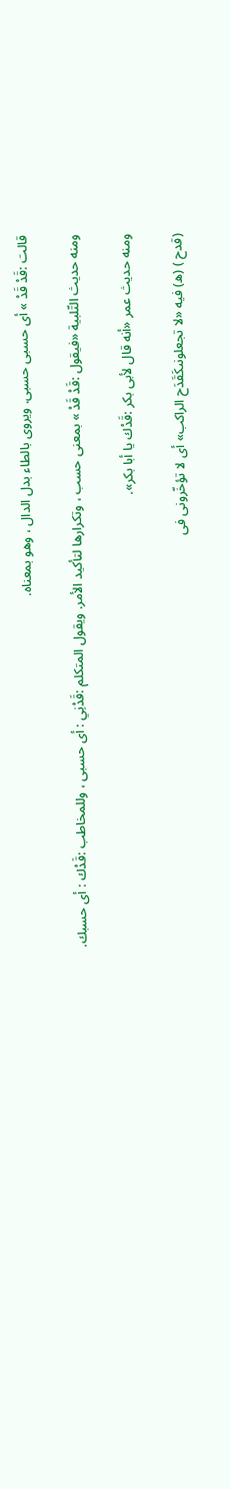قالت :قَدْ قَدْ » أى حسبى حسبى. ويروى بالطاء بدل الدال ، وهو بمعناه.

ومنه حديث التّلبية «فيقول :قَدْ قَدْ » بمعنى حسب ، وتكرارها لتأكيد الأمر. ويقول المتكلم :قَدْنِي : أى حسبى ، وللمخاطب :قَدْك : أى حسبك.

ومنه حديث عمر «أنه قال لأبى بكر :قَدْك يا أبا بكر».

(قدح ) (ه) فيه «لا تجعلونىكَقَدَح الراكب» أى لا تؤخّرونى فى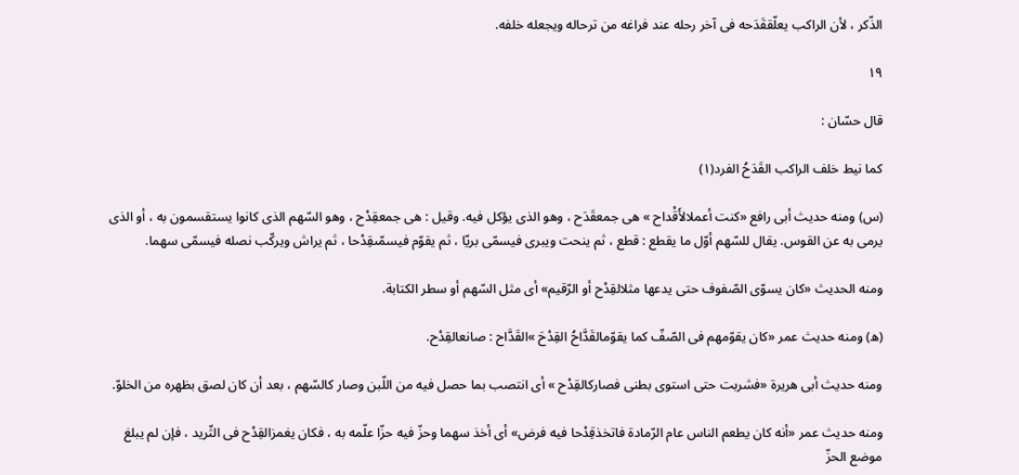الذّكر ، لأن الراكب يعلّققَدَحه فى آخر رحله عند فراغه من ترحاله ويجعله خلفه.

١٩

قال حسّان :

كما نيط خلف الراكب القَدَحُ الفرد(١)

(س) ومنه حديث أبى رافع «كنت أعملالأَقْداح » هى جمعقَدَح ، وهو الذى يؤكل فيه. وقيل : هى جمعقِدْح ، وهو السّهم الذى كانوا يستقسمون به ، أو الذى يرمى به عن القوس. يقال للسّهم أوّل ما يقطع : قطع ، ثم ينحت ويبرى فيسمّى بريّا ، ثم يقوّم فيسمّىقِدْحا ، ثم يراش ويركّب نصله فيسمّى سهما.

ومنه الحديث «كان يسوّى الصّفوف حتى يدعها مثلالقِدْح أو الرّقيم» أى مثل السّهم أو سطر الكتابة.

(ه) ومنه حديث عمر «كان يقوّمهم فى الصّفّ كما يقوّمالقَدَّاحُ القِدْحَ »القَدَّاح : صانعالقِدْح.

ومنه حديث أبى هريرة «فشربت حتى استوى بطنى فصاركالقِدْح » أى انتصب بما حصل فيه من اللّبن وصار كالسّهم ، بعد أن كان لصق بظهره من الخلوّ.

ومنه حديث عمر «أنه كان يطعم الناس عام الرّمادة فاتخذقِدْحا فيه فرض» أى أخذ سهما وحزّ فيه حزّا علّمه به ، فكان يغمزالقِدْح فى الثّريد ، فإن لم يبلغ موضع الحزّ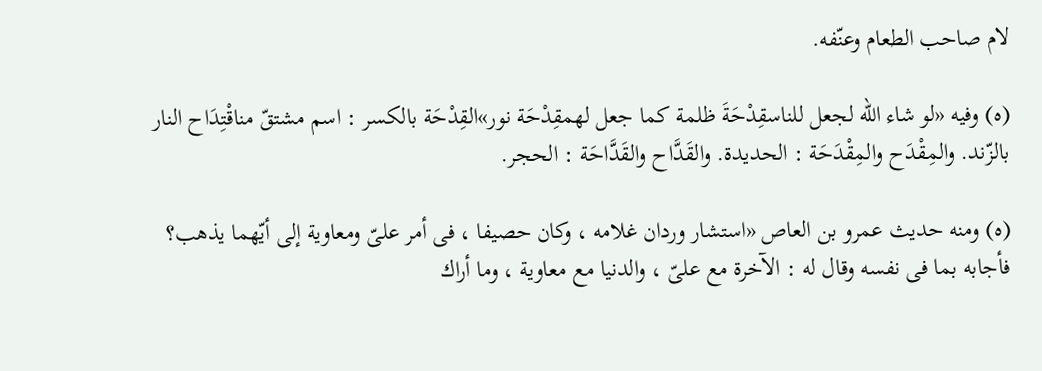لام صاحب الطعام وعنّفه.

(ه) وفيه «لو شاء الله لجعل للناسقِدْحَةَ ظلمة كما جعل لهمقِدْحَة نور»القِدْحَة بالكسر : اسم مشتقّ مناقْتِدَاح النار بالزّند. والمِقْدَح والمِقْدَحَة : الحديدة. والقَدَّاح والقَدَّاحَة : الحجر.

(ه) ومنه حديث عمرو بن العاص «استشار وردان غلامه ، وكان حصيفا ، فى أمر علىّ ومعاوية إلى أيّهما يذهب؟ فأجابه بما فى نفسه وقال له : الآخرة مع علىّ ، والدنيا مع معاوية ، وما أراك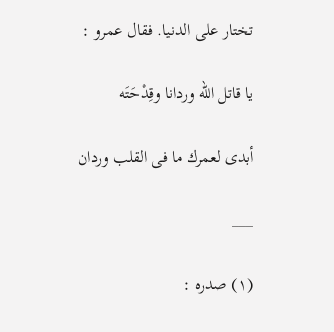تختار على الدنيا. فقال عمرو :

يا قاتل الله وردانا وقِدْحَتَه

أبدى لعمرك ما فى القلب وردان

___

(١) صدره :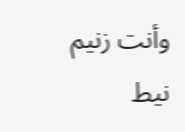وأنت زنيم نيط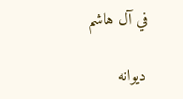في آل هاشم

ديوانه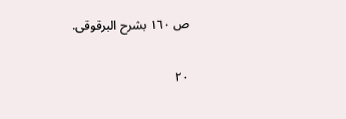ص ١٦٠ بشرح البرقوقى.

٢٠